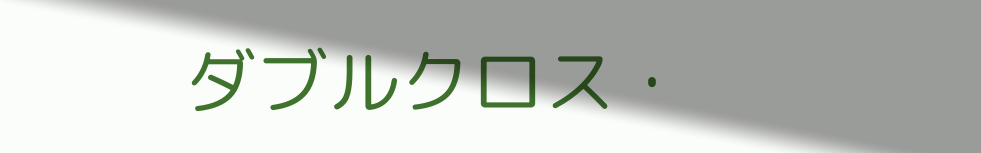ダブルクロス・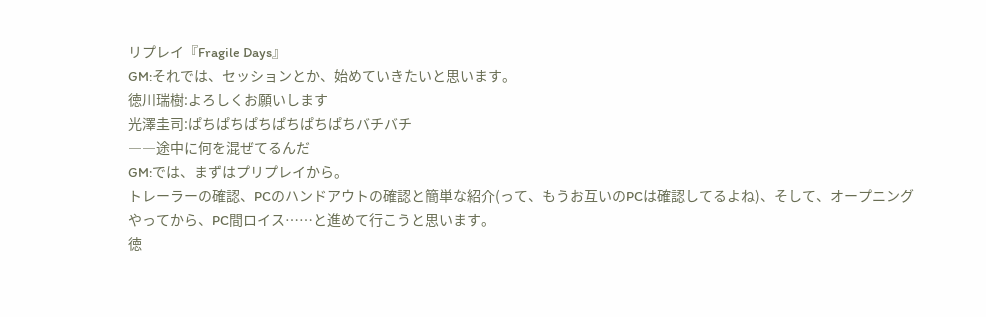リプレイ『Fragile Days』
GM:それでは、セッションとか、始めていきたいと思います。
徳川瑞樹:よろしくお願いします
光澤圭司:ぱちぱちぱちぱちぱちぱちバチバチ
――途中に何を混ぜてるんだ
GM:では、まずはプリプレイから。
トレーラーの確認、PCのハンドアウトの確認と簡単な紹介(って、もうお互いのPCは確認してるよね)、そして、オープニングやってから、PC間ロイス……と進めて行こうと思います。
徳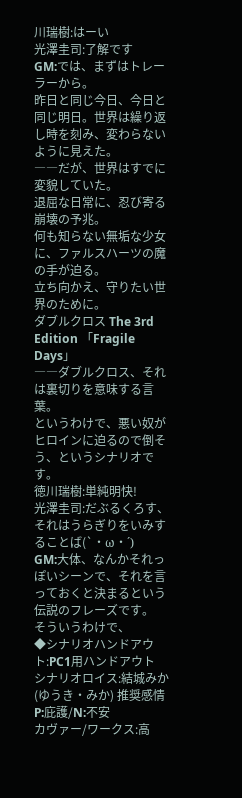川瑞樹:はーい
光澤圭司:了解です
GM:では、まずはトレーラーから。
昨日と同じ今日、今日と同じ明日。世界は繰り返し時を刻み、変わらないように見えた。
――だが、世界はすでに変貌していた。
退屈な日常に、忍び寄る崩壊の予兆。
何も知らない無垢な少女に、ファルスハーツの魔の手が迫る。
立ち向かえ、守りたい世界のために。
ダブルクロス The 3rd Edition 「Fragile Days」
――ダブルクロス、それは裏切りを意味する言葉。
というわけで、悪い奴がヒロインに迫るので倒そう、というシナリオです。
徳川瑞樹:単純明快!
光澤圭司:だぶるくろす、それはうらぎりをいみすることば(`・ω・´)
GM:大体、なんかそれっぽいシーンで、それを言っておくと決まるという伝説のフレーズです。
そういうわけで、
◆シナリオハンドアウト:PC1用ハンドアウト
シナリオロイス:結城みか(ゆうき・みか) 推奨感情 P:庇護/N:不安
カヴァー/ワークス:高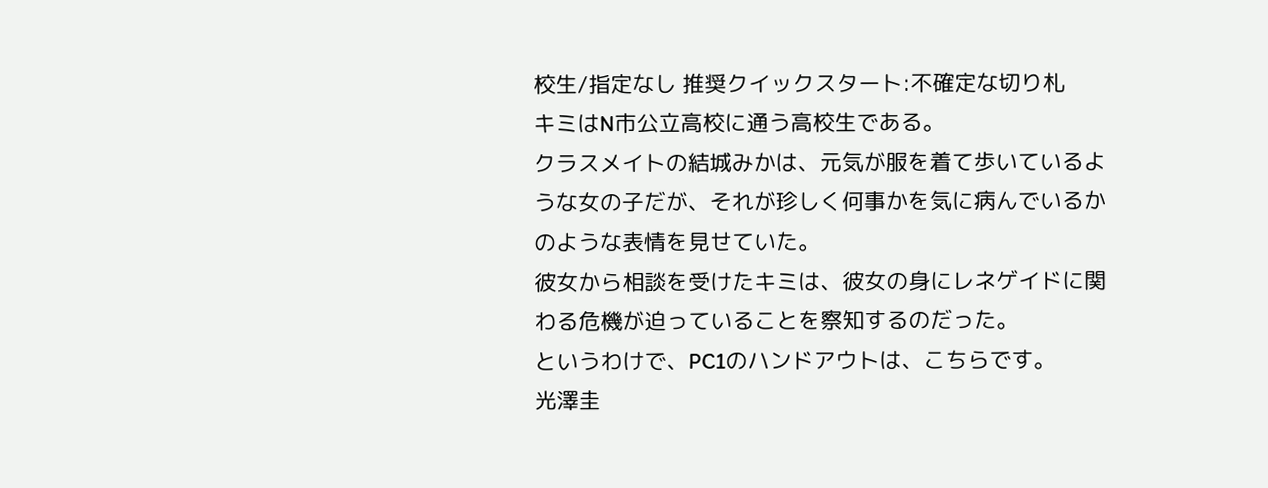校生/指定なし 推奨クイックスタート:不確定な切り札
キミはN市公立高校に通う高校生である。
クラスメイトの結城みかは、元気が服を着て歩いているような女の子だが、それが珍しく何事かを気に病んでいるかのような表情を見せていた。
彼女から相談を受けたキミは、彼女の身にレネゲイドに関わる危機が迫っていることを察知するのだった。
というわけで、PC1のハンドアウトは、こちらです。
光澤圭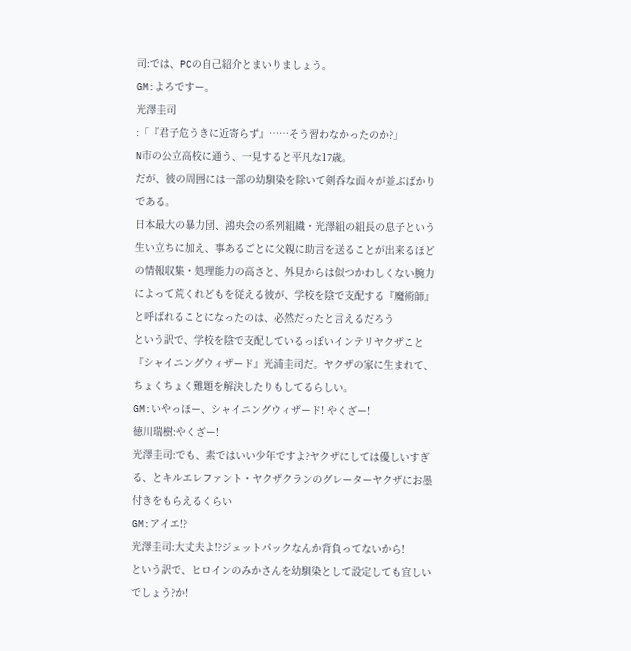司:では、PCの自己紹介とまいりましょう。
GM:よろですー。
光澤圭司
:「『君子危うきに近寄らず』……そう習わなかったのか?」
N市の公立高校に通う、一見すると平凡な17歳。
だが、彼の周囲には一部の幼馴染を除いて剣呑な面々が並ぶばかりである。
日本最大の暴力団、鴻央会の系列組織・光澤組の組長の息子という生い立ちに加え、事あるごとに父親に助言を送ることが出来るほどの情報収集・処理能力の高さと、外見からは似つかわしくない腕力によって荒くれどもを従える彼が、学校を陰で支配する『魔術師』と呼ばれることになったのは、必然だったと言えるだろう
という訳で、学校を陰で支配しているっぽいインテリヤクザこと『シャイニングウィザード』光浦圭司だ。ヤクザの家に生まれて、ちょくちょく難題を解決したりもしてるらしい。
GM:いやっほー、シャイニングウィザード! やくざー!
徳川瑞樹:やくざー!
光澤圭司:でも、素ではいい少年ですよ?ヤクザにしては優しいすぎる、とキルエレファント・ヤクザクランのグレーターヤクザにお墨付きをもらえるくらい
GM:アイエ!?
光澤圭司:大丈夫よ!?ジェットパックなんか背負ってないから!
という訳で、ヒロインのみかさんを幼馴染として設定しても宜しいでしょう?か!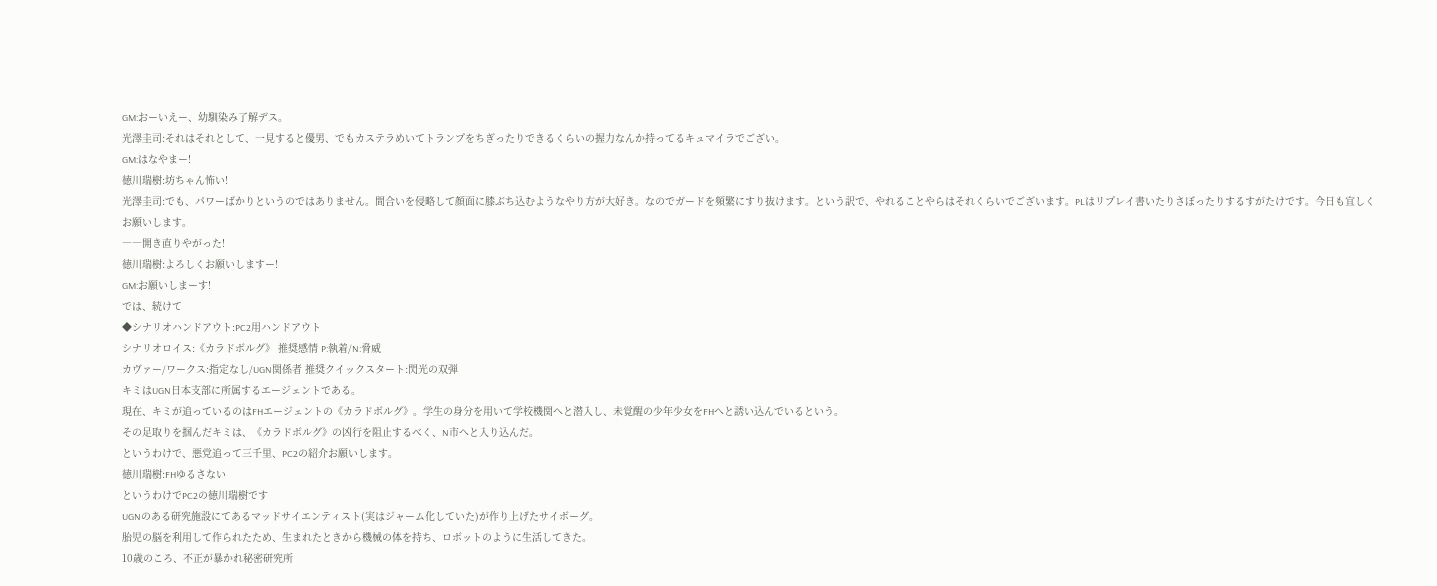GM:おーいえー、幼馴染み了解デス。
光澤圭司:それはそれとして、一見すると優男、でもカステラめいてトランプをちぎったりできるくらいの握力なんか持ってるキュマイラでござい。
GM:はなやまー!
徳川瑞樹:坊ちゃん怖い!
光澤圭司:でも、パワーばかりというのではありません。間合いを侵略して顔面に膝ぶち込むようなやり方が大好き。なのでガードを頻繁にすり抜けます。という訳で、やれることやらはそれくらいでございます。PLはリプレイ書いたりさぼったりするすがたけです。今日も宜しくお願いします。
――開き直りやがった!
徳川瑞樹:よろしくお願いしますー!
GM:お願いしまーす!
では、続けて
◆シナリオハンドアウト:PC2用ハンドアウト
シナリオロイス:《カラドボルグ》 推奨感情 P:執着/N:脅威
カヴァー/ワークス:指定なし/UGN関係者 推奨クイックスタート:閃光の双弾
キミはUGN日本支部に所属するエージェントである。
現在、キミが追っているのはFHエージェントの《カラドボルグ》。学生の身分を用いて学校機関へと潜入し、未覚醒の少年少女をFHへと誘い込んでいるという。
その足取りを掴んだキミは、《カラドボルグ》の凶行を阻止するべく、N市へと入り込んだ。
というわけで、悪党追って三千里、PC2の紹介お願いします。
徳川瑞樹:FHゆるさない
というわけでPC2の徳川瑞樹です
UGNのある研究施設にてあるマッドサイエンティスト(実はジャーム化していた)が作り上げたサイボーグ。
胎児の脳を利用して作られたため、生まれたときから機械の体を持ち、ロボットのように生活してきた。
10歳のころ、不正が暴かれ秘密研究所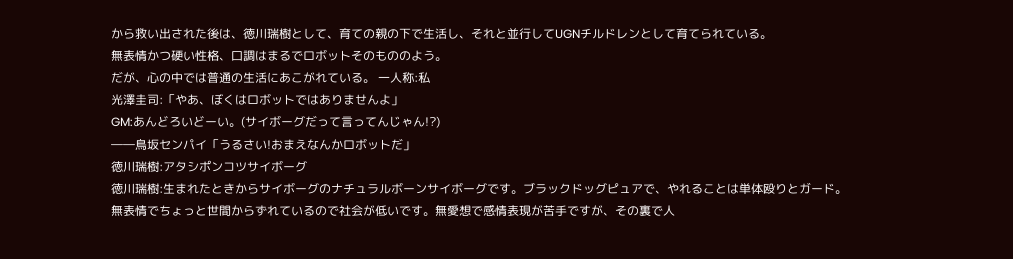から救い出された後は、徳川瑞樹として、育ての親の下で生活し、それと並行してUGNチルドレンとして育てられている。
無表情かつ硬い性格、口調はまるでロボットそのもののよう。
だが、心の中では普通の生活にあこがれている。 一人称:私
光澤圭司:「やあ、ぼくはロボットではありませんよ」
GM:あんどろいどーい。(サイボーグだって言ってんじゃん!?)
――鳥坂センパイ「うるさい!おまえなんかロボットだ」
徳川瑞樹:アタシポンコツサイボーグ
徳川瑞樹:生まれたときからサイボーグのナチュラルボーンサイボーグです。ブラックドッグピュアで、やれることは単体殴りとガード。
無表情でちょっと世間からずれているので社会が低いです。無愛想で感情表現が苦手ですが、その裏で人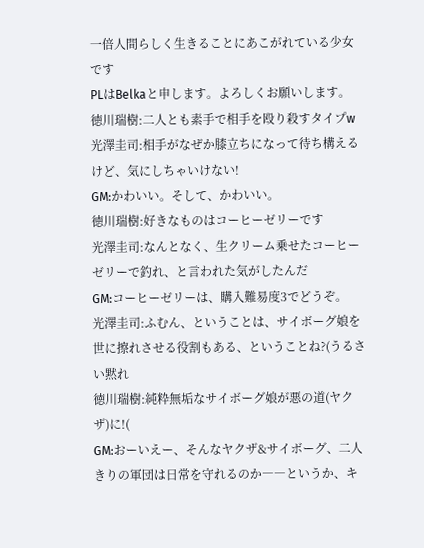一倍人間らしく生きることにあこがれている少女です
PLはBelkaと申します。よろしくお願いします。
徳川瑞樹:二人とも素手で相手を殴り殺すタイプw
光澤圭司:相手がなぜか膝立ちになって待ち構えるけど、気にしちゃいけない!
GM:かわいい。そして、かわいい。
徳川瑞樹:好きなものはコーヒーゼリーです
光澤圭司:なんとなく、生クリーム乗せたコーヒーゼリーで釣れ、と言われた気がしたんだ
GM:コーヒーゼリーは、購入難易度3でどうぞ。
光澤圭司:ふむん、ということは、サイボーグ娘を世に擦れさせる役割もある、ということね?(うるさい黙れ
徳川瑞樹:純粋無垢なサイボーグ娘が悪の道(ヤクザ)に!(
GM:おーいえー、そんなヤクザ&サイボーグ、二人きりの軍団は日常を守れるのか――というか、キ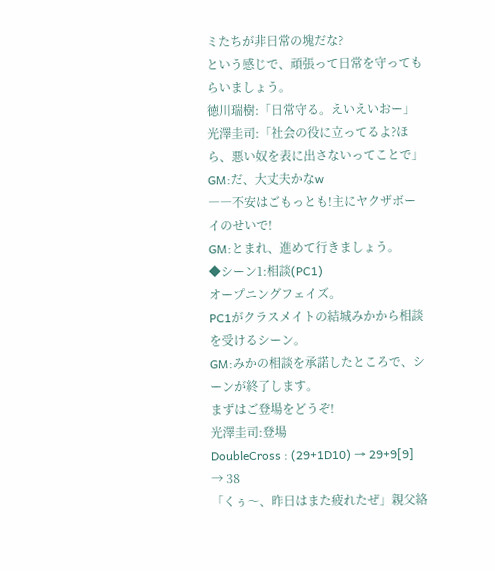ミたちが非日常の塊だな?
という感じで、頑張って日常を守ってもらいましょう。
徳川瑞樹:「日常守る。えいえいおー」
光澤圭司:「社会の役に立ってるよ?ほら、悪い奴を表に出さないってことで」
GM:だ、大丈夫かなw
――不安はごもっとも!主にヤクザボーイのせいで!
GM:とまれ、進めて行きましょう。
◆シーン1:相談(PC1)
オープニングフェイズ。
PC1がクラスメイトの結城みかから相談を受けるシーン。
GM:みかの相談を承諾したところで、シーンが終了します。
まずはご登場をどうぞ!
光澤圭司:登場
DoubleCross : (29+1D10) → 29+9[9] → 38
「くぅ〜、昨日はまた疲れたぜ」親父絡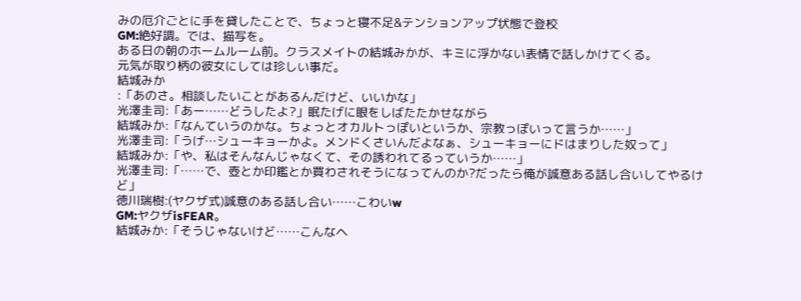みの厄介ごとに手を貸したことで、ちょっと寝不足&テンションアップ状態で登校
GM:絶好調。では、描写を。
ある日の朝のホームルーム前。クラスメイトの結城みかが、キミに浮かない表情で話しかけてくる。
元気が取り柄の彼女にしては珍しい事だ。
結城みか
:「あのさ。相談したいことがあるんだけど、いいかな」
光澤圭司:「あー……どうしたよ?」眠たげに眼をしばたたかせながら
結城みか:「なんていうのかな。ちょっとオカルトっぽいというか、宗教っぽいって言うか……」
光澤圭司:「うげ…シューキョーかよ。メンドくさいんだよなぁ、シューキョーにドはまりした奴って」
結城みか:「や、私はそんなんじゃなくて、その誘われてるっていうか……」
光澤圭司:「……で、壺とか印鑑とか買わされそうになってんのか?だったら俺が誠意ある話し合いしてやるけど」
徳川瑞樹:(ヤクザ式)誠意のある話し合い……こわいw
GM:ヤクザisFEAR。
結城みか:「そうじゃないけど……こんなヘ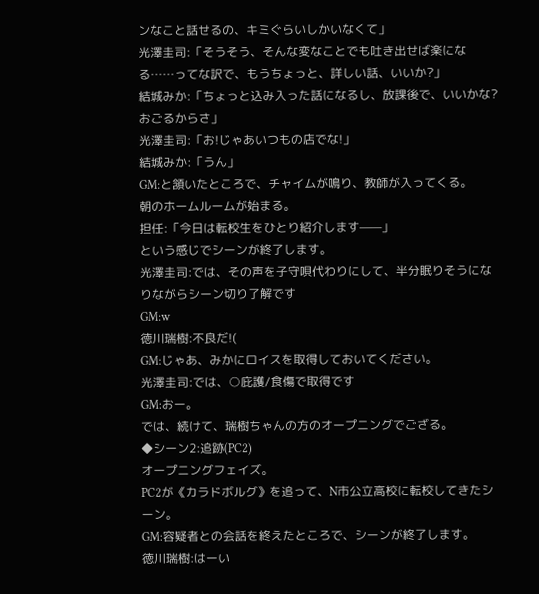ンなこと話せるの、キミぐらいしかいなくて」
光澤圭司:「そうそう、そんな変なことでも吐き出せば楽になる……ってな訳で、もうちょっと、詳しい話、いいか?」
結城みか:「ちょっと込み入った話になるし、放課後で、いいかな? おごるからさ」
光澤圭司:「お!じゃあいつもの店でな!」
結城みか:「うん」
GM:と頷いたところで、チャイムが鳴り、教師が入ってくる。
朝のホームルームが始まる。
担任:「今日は転校生をひとり紹介します——」
という感じでシーンが終了します。
光澤圭司:では、その声を子守唄代わりにして、半分眠りそうになりながらシーン切り了解です
GM:w
徳川瑞樹:不良だ!(
GM:じゃあ、みかにロイスを取得しておいてください。
光澤圭司:では、○庇護/食傷で取得です
GM:おー。
では、続けて、瑞樹ちゃんの方のオープニングでござる。
◆シーン2:追跡(PC2)
オープニングフェイズ。
PC2が《カラドボルグ》を追って、N市公立高校に転校してきたシーン。
GM:容疑者との会話を終えたところで、シーンが終了します。
徳川瑞樹:はーい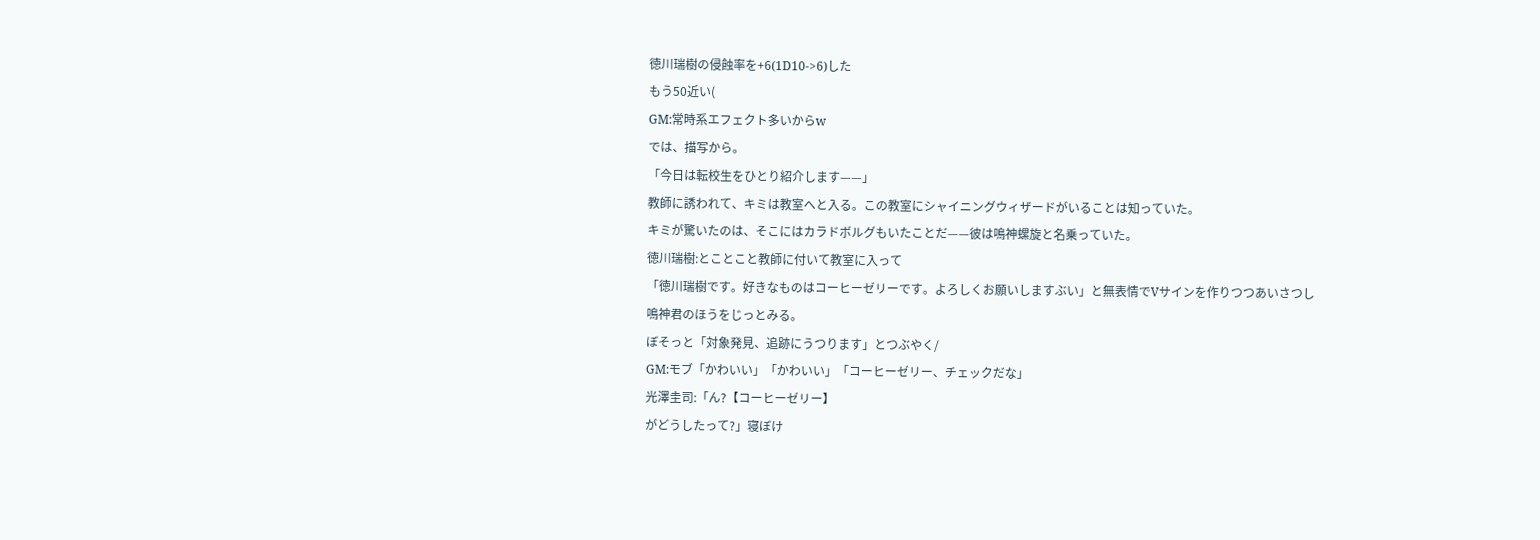徳川瑞樹の侵蝕率を+6(1D10->6)した
もう50近い(
GM:常時系エフェクト多いからw
では、描写から。
「今日は転校生をひとり紹介します——」
教師に誘われて、キミは教室へと入る。この教室にシャイニングウィザードがいることは知っていた。
キミが驚いたのは、そこにはカラドボルグもいたことだ——彼は鳴神螺旋と名乗っていた。
徳川瑞樹:とことこと教師に付いて教室に入って
「徳川瑞樹です。好きなものはコーヒーゼリーです。よろしくお願いしますぶい」と無表情でVサインを作りつつあいさつし
鳴神君のほうをじっとみる。
ぼそっと「対象発見、追跡にうつります」とつぶやく/
GM:モブ「かわいい」「かわいい」「コーヒーゼリー、チェックだな」
光澤圭司:「ん?【コーヒーゼリー】
がどうしたって?」寝ぼけ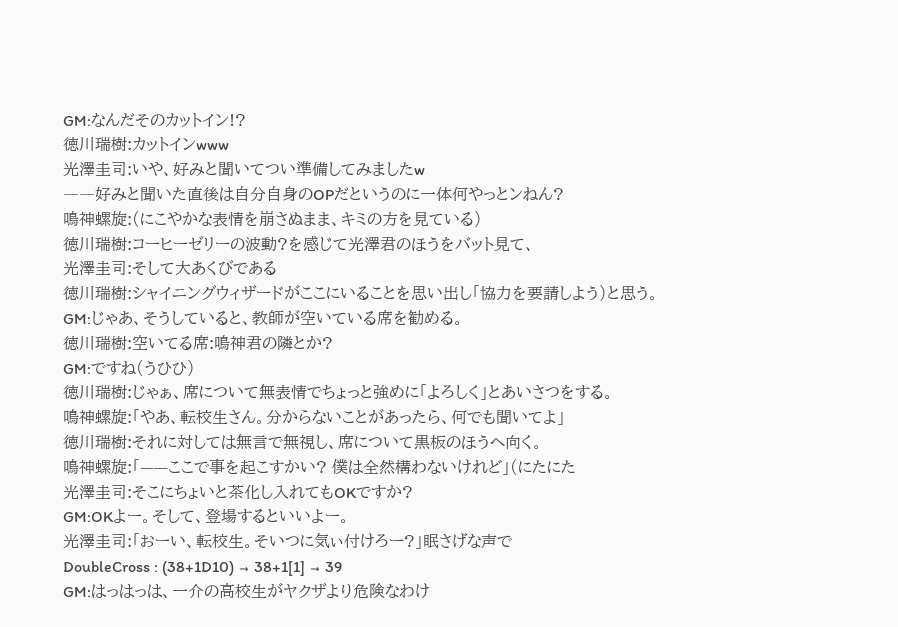GM:なんだそのカットイン!?
徳川瑞樹:カットインwww
光澤圭司:いや、好みと聞いてつい準備してみましたw
――好みと聞いた直後は自分自身のOPだというのに一体何やっとンねん?
鳴神螺旋:(にこやかな表情を崩さぬまま、キミの方を見ている)
徳川瑞樹:コーヒーゼリーの波動?を感じて光澤君のほうをバット見て、
光澤圭司:そして大あくびである
徳川瑞樹:シャイニングウィザードがここにいることを思い出し「協力を要請しよう)と思う。
GM:じゃあ、そうしていると、教師が空いている席を勧める。
徳川瑞樹:空いてる席:鳴神君の隣とか?
GM:ですね(うひひ)
徳川瑞樹:じゃぁ、席について無表情でちょっと強めに「よろしく」とあいさつをする。
鳴神螺旋:「やあ、転校生さん。分からないことがあったら、何でも聞いてよ」
徳川瑞樹:それに対しては無言で無視し、席について黒板のほうへ向く。
鳴神螺旋:「——ここで事を起こすかい? 僕は全然構わないけれど」(にたにた
光澤圭司:そこにちょいと茶化し入れてもOKですか?
GM:OKよー。そして、登場するといいよー。
光澤圭司:「おーい、転校生。そいつに気ぃ付けろー?」眠さげな声で
DoubleCross : (38+1D10) → 38+1[1] → 39
GM:はっはっは、一介の高校生がヤクザより危険なわけ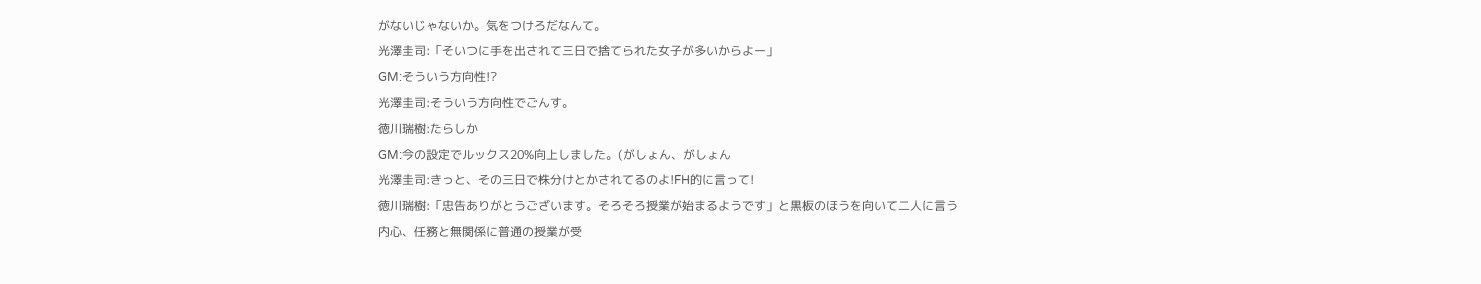がないじゃないか。気をつけろだなんて。
光澤圭司:「そいつに手を出されて三日で捨てられた女子が多いからよー」
GM:そういう方向性!?
光澤圭司:そういう方向性でごんす。
徳川瑞樹:たらしか
GM:今の設定でルックス20%向上しました。(がしょん、がしょん
光澤圭司:きっと、その三日で株分けとかされてるのよ!FH的に言って!
徳川瑞樹:「忠告ありがとうございます。そろそろ授業が始まるようです」と黒板のほうを向いて二人に言う
内心、任務と無関係に普通の授業が受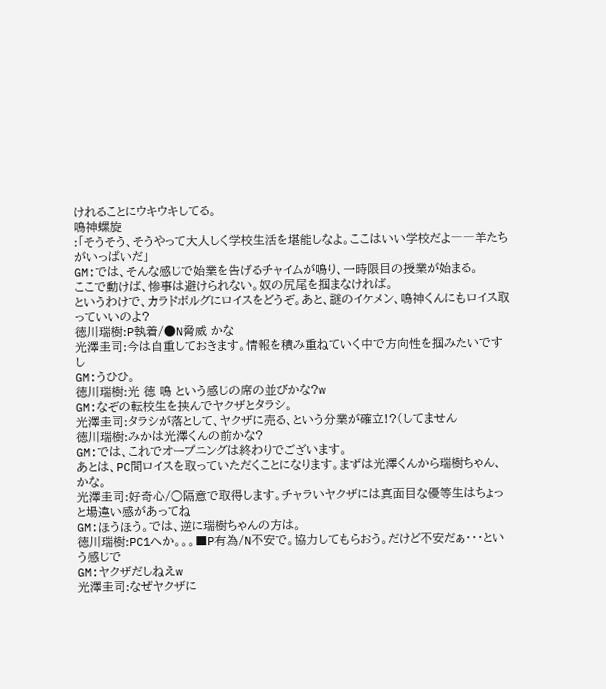けれることにウキウキしてる。
鳴神螺旋
:「そうそう、そうやって大人しく学校生活を堪能しなよ。ここはいい学校だよ――羊たちがいっぱいだ」
GM:では、そんな感じで始業を告げるチャイムが鳴り、一時限目の授業が始まる。
ここで動けば、惨事は避けられない。奴の尻尾を掴まなければ。
というわけで、カラドボルグにロイスをどうぞ。あと、謎のイケメン、鳴神くんにもロイス取っていいのよ?
徳川瑞樹:P執着/●N脅威 かな
光澤圭司:今は自重しておきます。情報を積み重ねていく中で方向性を掴みたいですし
GM:うひひ。
徳川瑞樹:光 徳 鳴 という感じの席の並びかな?w
GM:なぞの転校生を挟んでヤクザとタラシ。
光澤圭司:タラシが落として、ヤクザに売る、という分業が確立!?(してません
徳川瑞樹:みかは光澤くんの前かな?
GM:では、これでオープニングは終わりでございます。
あとは、PC間ロイスを取っていただくことになります。まずは光澤くんから瑞樹ちゃん、かな。
光澤圭司:好奇心/○隔意で取得します。チャラいヤクザには真面目な優等生はちょっと場違い感があってね
GM:ほうほう。では、逆に瑞樹ちゃんの方は。
徳川瑞樹:PC1へか。。。■P有為/N不安で。協力してもらおう。だけど不安だぁ・・・という感じで
GM:ヤクザだしねえw
光澤圭司:なぜヤクザに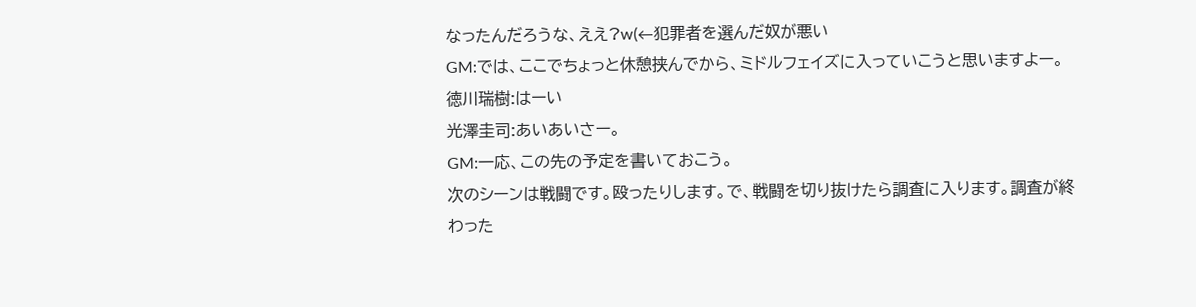なったんだろうな、ええ?w(←犯罪者を選んだ奴が悪い
GM:では、ここでちょっと休憩挟んでから、ミドルフェイズに入っていこうと思いますよー。
徳川瑞樹:はーい
光澤圭司:あいあいさー。
GM:一応、この先の予定を書いておこう。
次のシーンは戦闘です。殴ったりします。で、戦闘を切り抜けたら調査に入ります。調査が終わった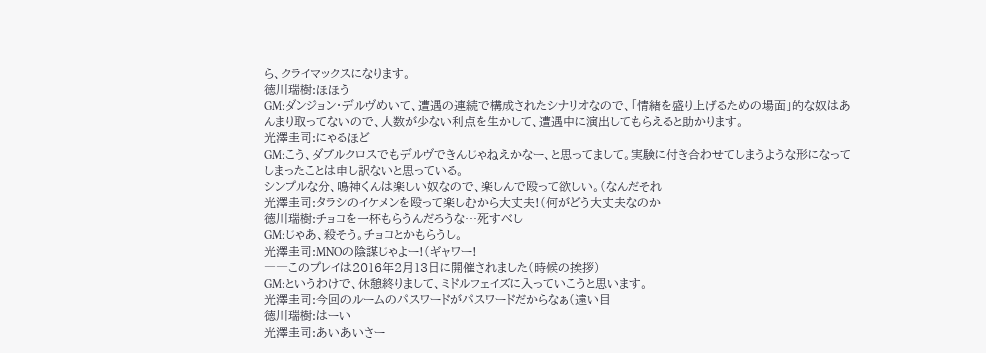ら、クライマックスになります。
徳川瑞樹:ほほう
GM:ダンジョン・デルヴめいて、遭遇の連続で構成されたシナリオなので、「情緒を盛り上げるための場面」的な奴はあんまり取ってないので、人数が少ない利点を生かして、遭遇中に演出してもらえると助かります。
光澤圭司:にゃるほど
GM:こう、ダブルクロスでもデルヴできんじゃねえかなー、と思ってまして。実験に付き合わせてしまうような形になってしまったことは申し訳ないと思っている。
シンプルな分、鳴神くんは楽しい奴なので、楽しんで殴って欲しい。(なんだそれ
光澤圭司:タラシのイケメンを殴って楽しむから大丈夫!(何がどう大丈夫なのか
徳川瑞樹:チョコを一杯もらうんだろうな…死すべし
GM:じゃあ、殺そう。チョコとかもらうし。
光澤圭司:MNOの陰謀じゃよー!(ギャワー!
――このプレイは2016年2月13日に開催されました(時候の挨拶)
GM:というわけで、休憩終りまして、ミドルフェイズに入っていこうと思います。
光澤圭司:今回のルームのパスワードがパスワードだからなぁ(遠い目
徳川瑞樹:はーい
光澤圭司:あいあいさー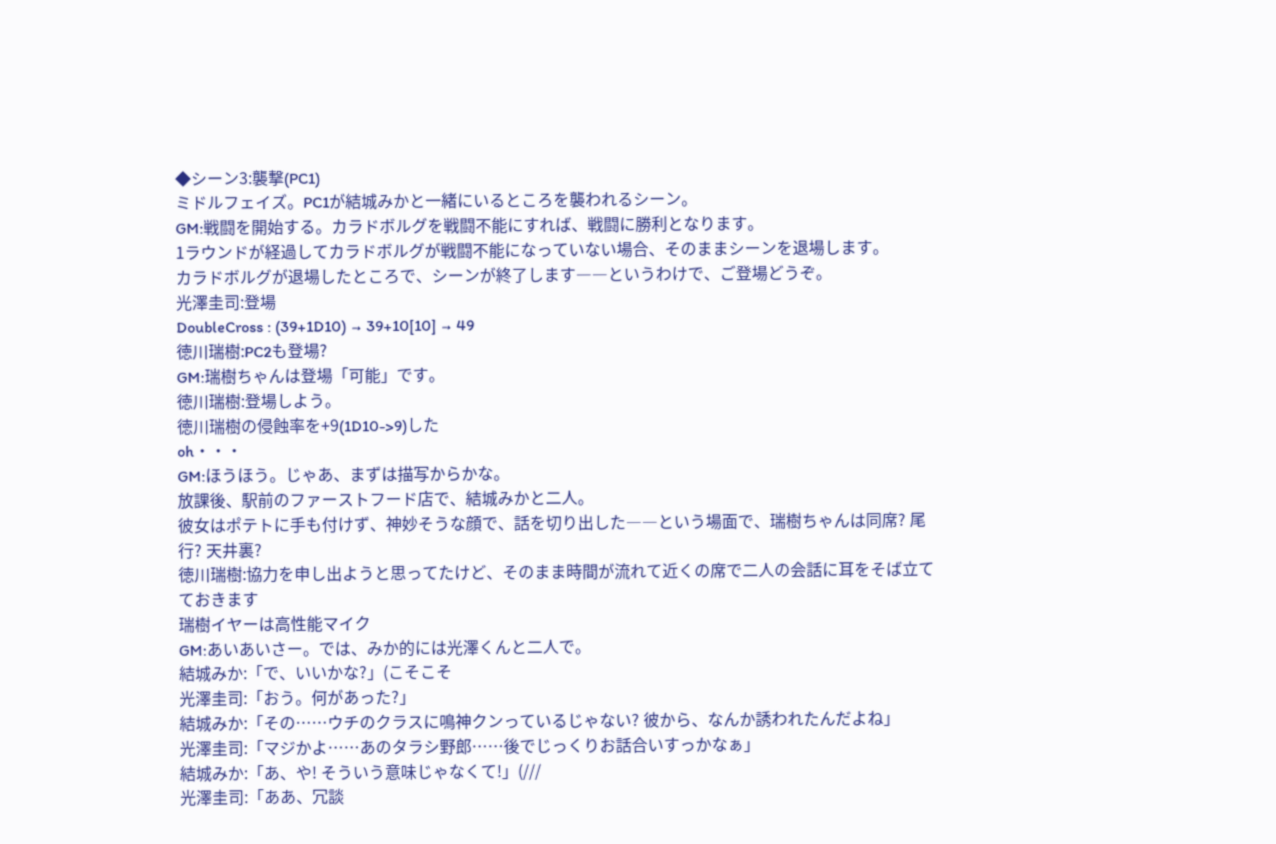◆シーン3:襲撃(PC1)
ミドルフェイズ。PC1が結城みかと一緒にいるところを襲われるシーン。
GM:戦闘を開始する。カラドボルグを戦闘不能にすれば、戦闘に勝利となります。
1ラウンドが経過してカラドボルグが戦闘不能になっていない場合、そのままシーンを退場します。
カラドボルグが退場したところで、シーンが終了します――というわけで、ご登場どうぞ。
光澤圭司:登場
DoubleCross : (39+1D10) → 39+10[10] → 49
徳川瑞樹:PC2も登場?
GM:瑞樹ちゃんは登場「可能」です。
徳川瑞樹:登場しよう。
徳川瑞樹の侵蝕率を+9(1D10->9)した
oh・・・
GM:ほうほう。じゃあ、まずは描写からかな。
放課後、駅前のファーストフード店で、結城みかと二人。
彼女はポテトに手も付けず、神妙そうな顔で、話を切り出した――という場面で、瑞樹ちゃんは同席? 尾行? 天井裏?
徳川瑞樹:協力を申し出ようと思ってたけど、そのまま時間が流れて近くの席で二人の会話に耳をそば立てておきます
瑞樹イヤーは高性能マイク
GM:あいあいさー。では、みか的には光澤くんと二人で。
結城みか:「で、いいかな?」(こそこそ
光澤圭司:「おう。何があった?」
結城みか:「その……ウチのクラスに鳴神クンっているじゃない? 彼から、なんか誘われたんだよね」
光澤圭司:「マジかよ……あのタラシ野郎……後でじっくりお話合いすっかなぁ」
結城みか:「あ、や! そういう意味じゃなくて!」(///
光澤圭司:「ああ、冗談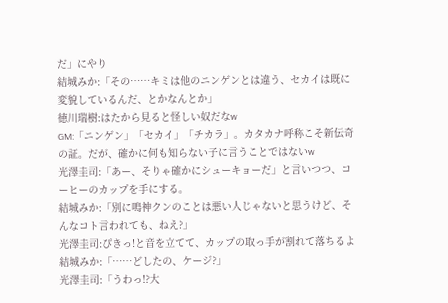だ」にやり
結城みか:「その……キミは他のニンゲンとは違う、セカイは既に変貌しているんだ、とかなんとか」
徳川瑞樹:はたから見ると怪しい奴だなw
GM:「ニンゲン」「セカイ」「チカラ」。カタカナ呼称こそ新伝奇の証。だが、確かに何も知らない子に言うことではないw
光澤圭司:「あー、そりゃ確かにシューキョーだ」と言いつつ、コーヒーのカップを手にする。
結城みか:「別に鳴神クンのことは悪い人じゃないと思うけど、そんなコト言われても、ねえ?」
光澤圭司:ぴきっ!と音を立てて、カップの取っ手が割れて落ちるよ
結城みか:「……どしたの、ケージ?」
光澤圭司:「うわっ!?大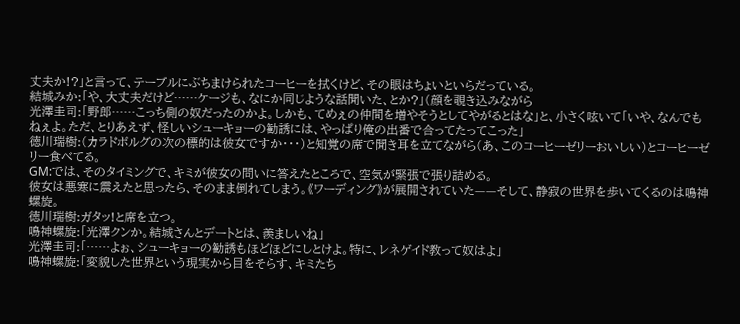丈夫か!?」と言って、テーブルにぶちまけられたコーヒーを拭くけど、その眼はちょいといらだっている。
結城みか:「や、大丈夫だけど……ケージも、なにか同じような話聞いた、とか?」(顔を覗き込みながら
光澤圭司:「野郎……こっち側の奴だったのかよ。しかも、てめぇの仲間を増やそうとしてやがるとはな」と、小さく呟いて「いや、なんでもねぇよ。ただ、とりあえず、怪しいシューキョーの勧誘には、やっぱり俺の出番で合ってたってこった」
徳川瑞樹:(カラドボルグの次の標的は彼女ですか・・・)と知覚の席で聞き耳を立てながら(あ、このコーヒーゼリーおいしい)とコーヒーゼリー食べてる。
GM:では、そのタイミングで、キミが彼女の問いに答えたところで、空気が緊張で張り詰める。
彼女は悪寒に震えたと思ったら、そのまま倒れてしまう。《ワーディング》が展開されていた——そして、静寂の世界を歩いてくるのは鳴神螺旋。
徳川瑞樹:ガタッ!と席を立つ。
鳴神螺旋:「光澤クンか。結城さんとデートとは、羨ましいね」
光澤圭司:「……よぉ、シューキョーの勧誘もほどほどにしとけよ。特に、レネゲイド教って奴はよ」
鳴神螺旋:「変貌した世界という現実から目をそらす、キミたち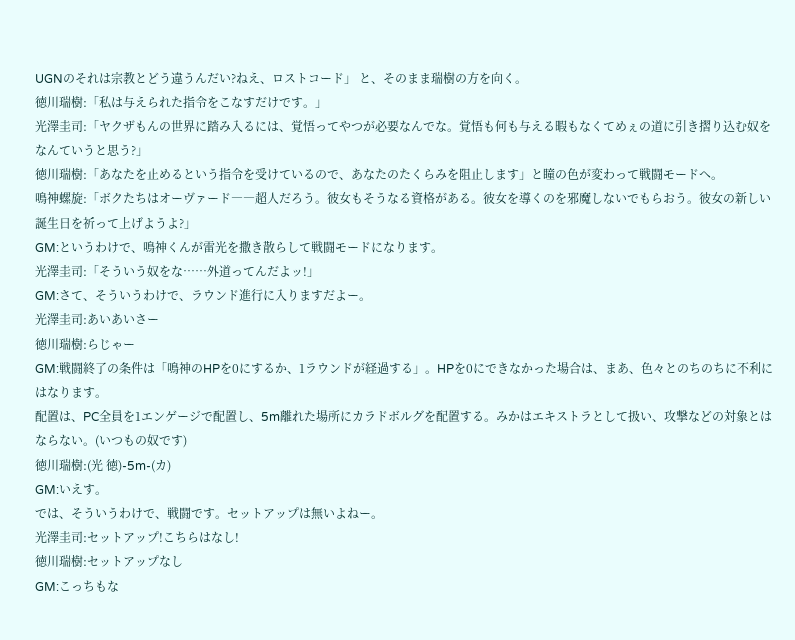UGNのそれは宗教とどう違うんだい?ねえ、ロストコード」 と、そのまま瑞樹の方を向く。
徳川瑞樹:「私は与えられた指令をこなすだけです。」
光澤圭司:「ヤクザもんの世界に踏み入るには、覚悟ってやつが必要なんでな。覚悟も何も与える暇もなくてめぇの道に引き摺り込む奴をなんていうと思う?」
徳川瑞樹:「あなたを止めるという指令を受けているので、あなたのたくらみを阻止します」と瞳の色が変わって戦闘モードへ。
鳴神螺旋:「ボクたちはオーヴァード――超人だろう。彼女もそうなる資格がある。彼女を導くのを邪魔しないでもらおう。彼女の新しい誕生日を祈って上げようよ?」
GM:というわけで、鳴神くんが雷光を撒き散らして戦闘モードになります。
光澤圭司:「そういう奴をな……外道ってんだよッ!」
GM:さて、そういうわけで、ラウンド進行に入りますだよー。
光澤圭司:あいあいさー
徳川瑞樹:らじゃー
GM:戦闘終了の条件は「鳴神のHPを0にするか、1ラウンドが経過する」。HPを0にできなかった場合は、まあ、色々とのちのちに不利にはなります。
配置は、PC全員を1エンゲージで配置し、5m離れた場所にカラドボルグを配置する。みかはエキストラとして扱い、攻撃などの対象とはならない。(いつもの奴です)
徳川瑞樹:(光 徳)-5m-(カ)
GM:いえす。
では、そういうわけで、戦闘です。セットアップは無いよねー。
光澤圭司:セットアップ!こちらはなし!
徳川瑞樹:セットアップなし
GM:こっちもな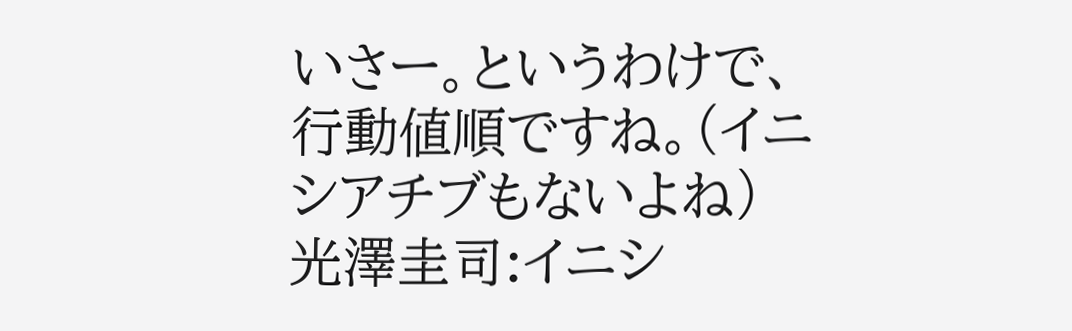いさー。というわけで、行動値順ですね。(イニシアチブもないよね)
光澤圭司:イニシ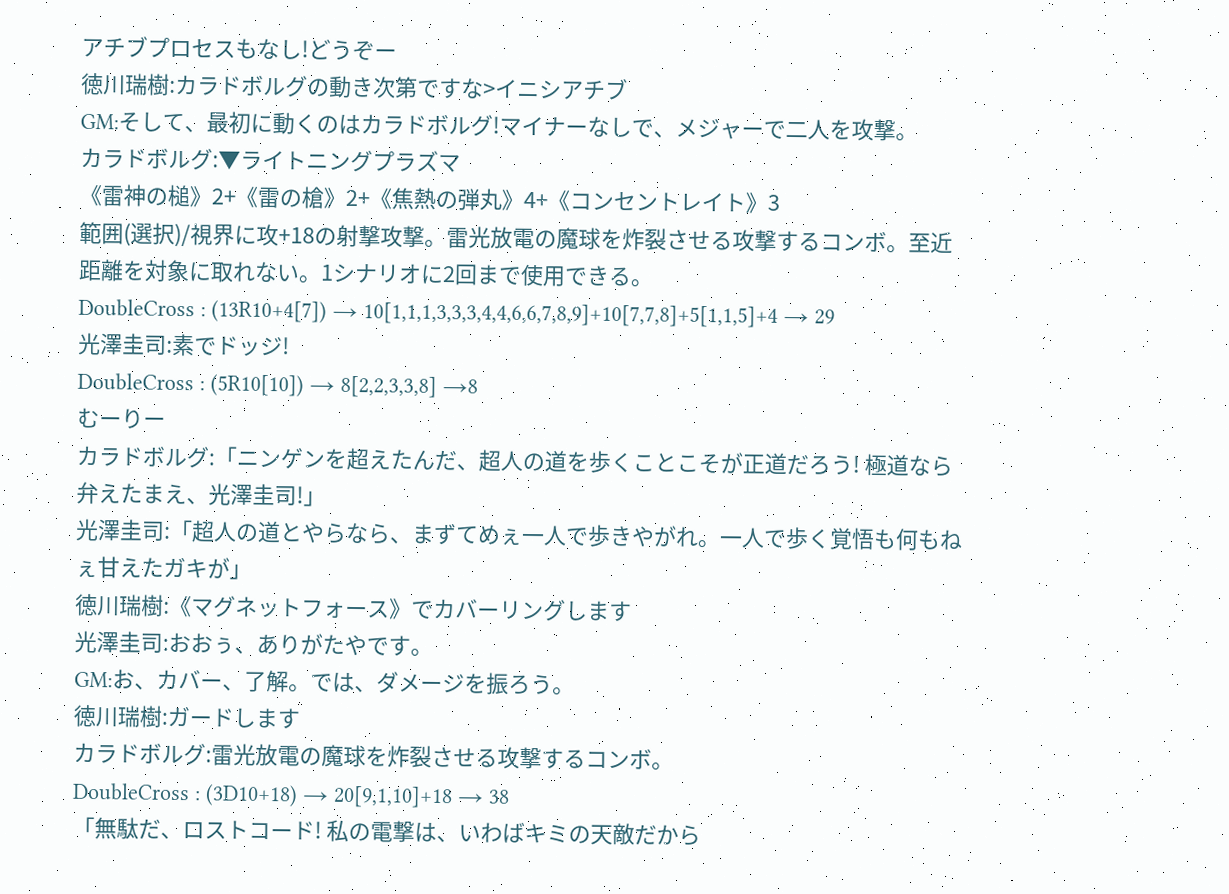アチブプロセスもなし!どうぞー
徳川瑞樹:カラドボルグの動き次第ですな>イニシアチブ
GM:そして、最初に動くのはカラドボルグ!マイナーなしで、メジャーで二人を攻撃。
カラドボルグ:▼ライトニングプラズマ
《雷神の槌》2+《雷の槍》2+《焦熱の弾丸》4+《コンセントレイト》3
範囲(選択)/視界に攻+18の射撃攻撃。雷光放電の魔球を炸裂させる攻撃するコンボ。至近距離を対象に取れない。1シナリオに2回まで使用できる。
DoubleCross : (13R10+4[7]) → 10[1,1,1,3,3,3,4,4,6,6,7,8,9]+10[7,7,8]+5[1,1,5]+4 → 29
光澤圭司:素でドッジ!
DoubleCross : (5R10[10]) → 8[2,2,3,3,8] →8
むーりー
カラドボルグ:「ニンゲンを超えたんだ、超人の道を歩くことこそが正道だろう! 極道なら弁えたまえ、光澤圭司!」
光澤圭司:「超人の道とやらなら、まずてめぇ一人で歩きやがれ。一人で歩く覚悟も何もねぇ甘えたガキが」
徳川瑞樹:《マグネットフォース》でカバーリングします
光澤圭司:おおぅ、ありがたやです。
GM:お、カバー、了解。では、ダメージを振ろう。
徳川瑞樹:ガードします
カラドボルグ:雷光放電の魔球を炸裂させる攻撃するコンボ。
DoubleCross : (3D10+18) → 20[9,1,10]+18 → 38
「無駄だ、ロストコード! 私の電撃は、いわばキミの天敵だから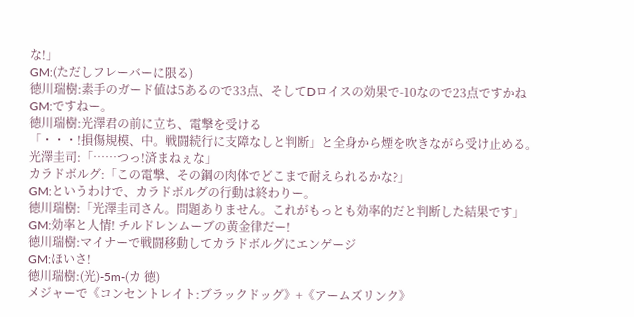な!」
GM:(ただしフレーバーに限る)
徳川瑞樹:素手のガード値は5あるので33点、そしてDロイスの効果で-10なので23点ですかね
GM:ですねー。
徳川瑞樹:光澤君の前に立ち、電撃を受ける
「・・・!損傷規模、中。戦闘続行に支障なしと判断」と全身から煙を吹きながら受け止める。
光澤圭司:「……つっ!済まねぇな」
カラドボルグ:「この電撃、その鋼の肉体でどこまで耐えられるかな?」
GM:というわけで、カラドボルグの行動は終わりー。
徳川瑞樹:「光澤圭司さん。問題ありません。これがもっとも効率的だと判断した結果です」
GM:効率と人情! チルドレンムーブの黄金律だー!
徳川瑞樹:マイナーで戦闘移動してカラドボルグにエンゲージ
GM:ほいさ!
徳川瑞樹:(光)-5m-(カ 徳)
メジャーで《コンセントレイト:ブラックドッグ》+《アームズリンク》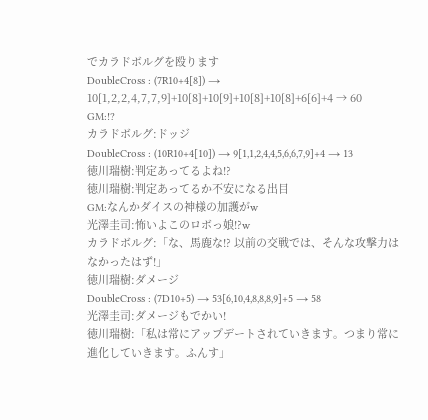でカラドボルグを殴ります
DoubleCross : (7R10+4[8]) → 10[1,2,2,4,7,7,9]+10[8]+10[9]+10[8]+10[8]+6[6]+4 → 60
GM:!?
カラドボルグ:ドッジ
DoubleCross : (10R10+4[10]) → 9[1,1,2,4,4,5,6,6,7,9]+4 → 13
徳川瑞樹:判定あってるよね!?
徳川瑞樹:判定あってるか不安になる出目
GM:なんかダイスの神様の加護がw
光澤圭司:怖いよこのロボっ娘!?w
カラドボルグ:「な、馬鹿な!? 以前の交戦では、そんな攻撃力はなかったはず!」
徳川瑞樹:ダメージ
DoubleCross : (7D10+5) → 53[6,10,4,8,8,8,9]+5 → 58
光澤圭司:ダメージもでかい!
徳川瑞樹:「私は常にアップデートされていきます。つまり常に進化していきます。ふんす」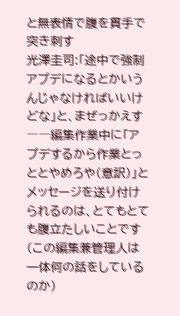と無表情で腹を貫手で突き刺す
光澤圭司:「途中で強制アプデになるとかいうんじゃなければいいけどな」と、まぜっかえす
――編集作業中に「アプデするから作業とっととやめろや(意訳)」とメッセージを送り付けられるのは、とてもとても腹立たしいことです(この編集兼管理人は一体何の話をしているのか)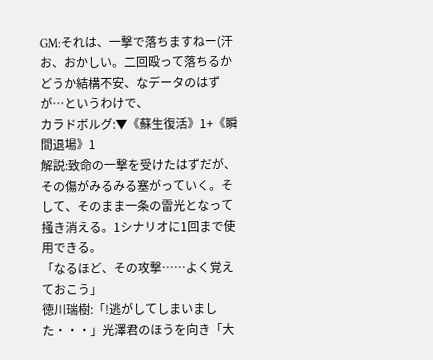GM:それは、一撃で落ちますねー(汗
お、おかしい。二回殴って落ちるかどうか結構不安、なデータのはずが…というわけで、
カラドボルグ:▼《蘇生復活》1+《瞬間退場》1
解説:致命の一撃を受けたはずだが、その傷がみるみる塞がっていく。そして、そのまま一条の雷光となって掻き消える。1シナリオに1回まで使用できる。
「なるほど、その攻撃……よく覚えておこう」
徳川瑞樹:「!逃がしてしまいました・・・」光澤君のほうを向き「大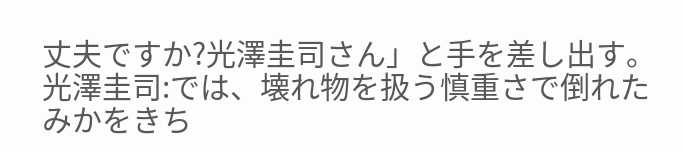丈夫ですか?光澤圭司さん」と手を差し出す。
光澤圭司:では、壊れ物を扱う慎重さで倒れたみかをきち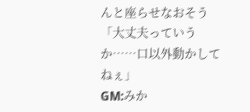んと座らせなおそう
「大丈夫っていうか……口以外動かしてねぇ」
GM:みか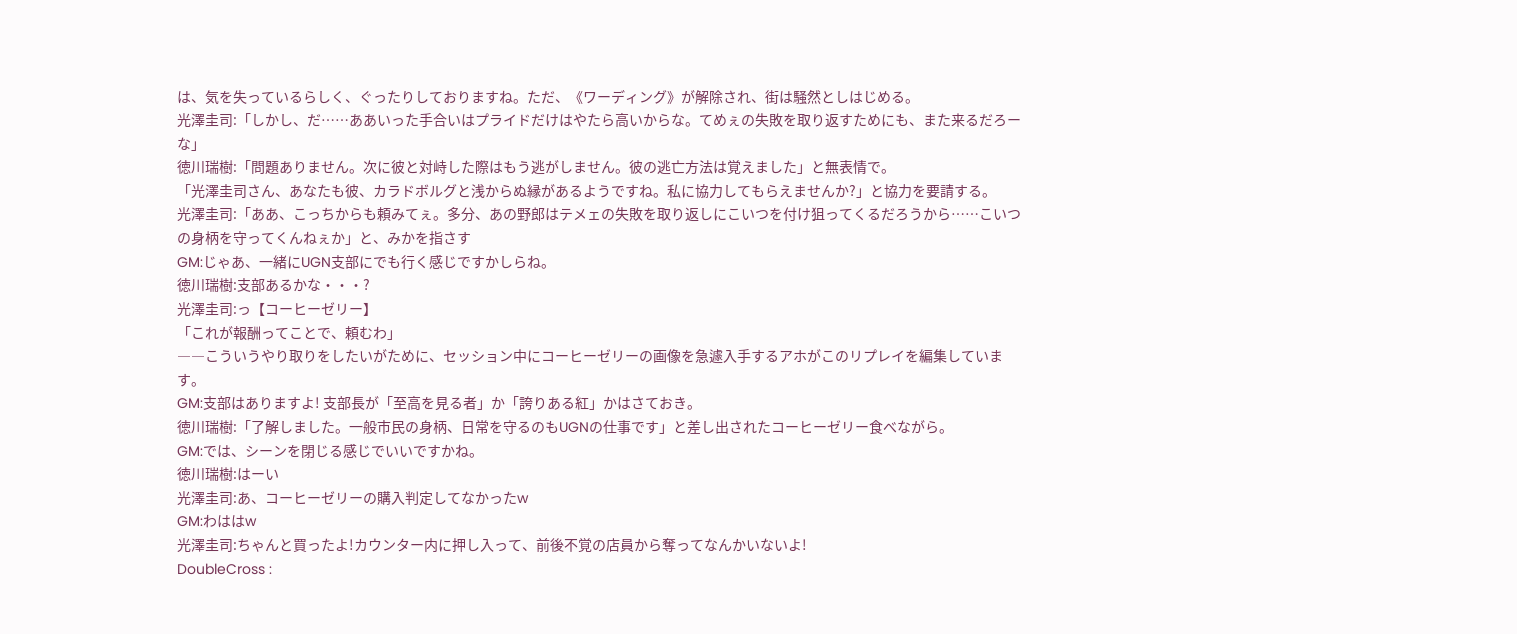は、気を失っているらしく、ぐったりしておりますね。ただ、《ワーディング》が解除され、街は騒然としはじめる。
光澤圭司:「しかし、だ……ああいった手合いはプライドだけはやたら高いからな。てめぇの失敗を取り返すためにも、また来るだろーな」
徳川瑞樹:「問題ありません。次に彼と対峙した際はもう逃がしません。彼の逃亡方法は覚えました」と無表情で。
「光澤圭司さん、あなたも彼、カラドボルグと浅からぬ縁があるようですね。私に協力してもらえませんか?」と協力を要請する。
光澤圭司:「ああ、こっちからも頼みてぇ。多分、あの野郎はテメェの失敗を取り返しにこいつを付け狙ってくるだろうから……こいつの身柄を守ってくんねぇか」と、みかを指さす
GM:じゃあ、一緒にUGN支部にでも行く感じですかしらね。
徳川瑞樹:支部あるかな・・・?
光澤圭司:っ【コーヒーゼリー】
「これが報酬ってことで、頼むわ」
――こういうやり取りをしたいがために、セッション中にコーヒーゼリーの画像を急遽入手するアホがこのリプレイを編集しています。
GM:支部はありますよ! 支部長が「至高を見る者」か「誇りある紅」かはさておき。
徳川瑞樹:「了解しました。一般市民の身柄、日常を守るのもUGNの仕事です」と差し出されたコーヒーゼリー食べながら。
GM:では、シーンを閉じる感じでいいですかね。
徳川瑞樹:はーい
光澤圭司:あ、コーヒーゼリーの購入判定してなかったw
GM:わははw
光澤圭司:ちゃんと買ったよ!カウンター内に押し入って、前後不覚の店員から奪ってなんかいないよ!
DoubleCross :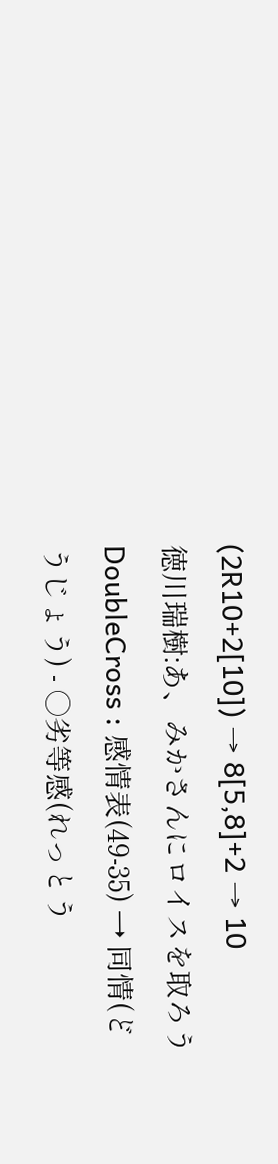(2R10+2[10]) → 8[5,8]+2 → 10
徳川瑞樹:あ、みかさんにロイスを取ろう
DoubleCross : 感情表(49-35) → 同情(どうじょう) - ○劣等感(れっとう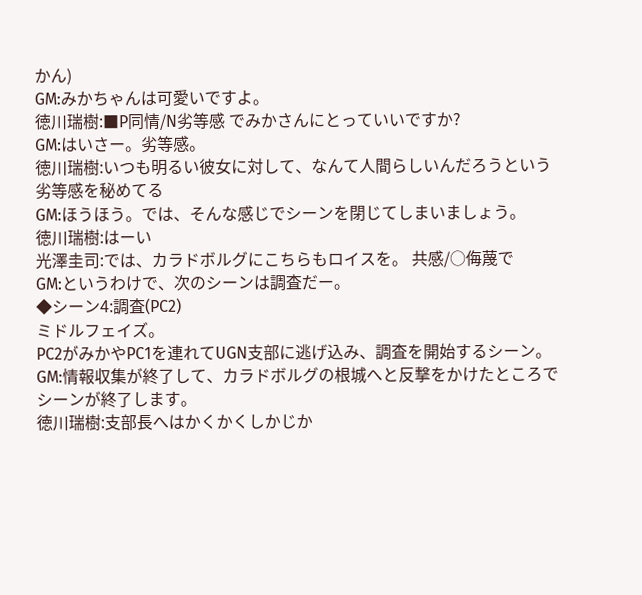かん)
GM:みかちゃんは可愛いですよ。
徳川瑞樹:■P同情/N劣等感 でみかさんにとっていいですか?
GM:はいさー。劣等感。
徳川瑞樹:いつも明るい彼女に対して、なんて人間らしいんだろうという劣等感を秘めてる
GM:ほうほう。では、そんな感じでシーンを閉じてしまいましょう。
徳川瑞樹:はーい
光澤圭司:では、カラドボルグにこちらもロイスを。 共感/○侮蔑で
GM:というわけで、次のシーンは調査だー。
◆シーン4:調査(PC2)
ミドルフェイズ。
PC2がみかやPC1を連れてUGN支部に逃げ込み、調査を開始するシーン。
GM:情報収集が終了して、カラドボルグの根城へと反撃をかけたところでシーンが終了します。
徳川瑞樹:支部長へはかくかくしかじか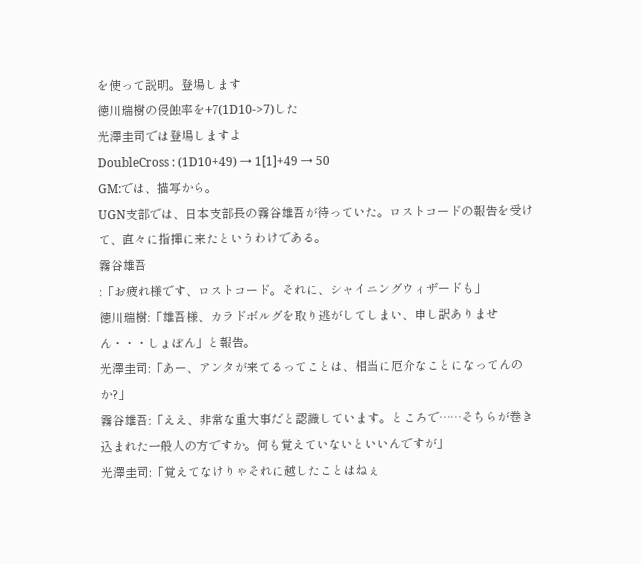を使って説明。登場します
徳川瑞樹の侵蝕率を+7(1D10->7)した
光澤圭司では登場しますよ
DoubleCross : (1D10+49) → 1[1]+49 → 50
GM:では、描写から。
UGN支部では、日本支部長の霧谷雄吾が待っていた。ロストコードの報告を受けて、直々に指揮に来たというわけである。
霧谷雄吾
:「お疲れ様です、ロストコード。それに、シャイニングウィザードも」
徳川瑞樹:「雄吾様、カラドボルグを取り逃がしてしまい、申し訳ありません・・・しょぼん」と報告。
光澤圭司:「あー、アンタが来てるってことは、相当に厄介なことになってんのか?」
霧谷雄吾:「ええ、非常な重大事だと認識しています。ところで……そちらが巻き込まれた一般人の方ですか。何も覚えていないといいんですが」
光澤圭司:「覚えてなけりゃそれに越したことはねぇ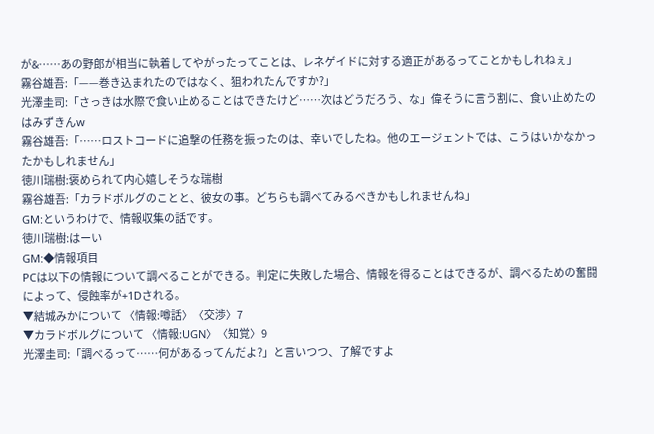が&……あの野郎が相当に執着してやがったってことは、レネゲイドに対する適正があるってことかもしれねぇ」
霧谷雄吾:「——巻き込まれたのではなく、狙われたんですか?」
光澤圭司:「さっきは水際で食い止めることはできたけど……次はどうだろう、な」偉そうに言う割に、食い止めたのはみずきんw
霧谷雄吾:「……ロストコードに追撃の任務を振ったのは、幸いでしたね。他のエージェントでは、こうはいかなかったかもしれません」
徳川瑞樹:褒められて内心嬉しそうな瑞樹
霧谷雄吾:「カラドボルグのことと、彼女の事。どちらも調べてみるべきかもしれませんね」
GM:というわけで、情報収集の話です。
徳川瑞樹:はーい
GM:◆情報項目
PCは以下の情報について調べることができる。判定に失敗した場合、情報を得ることはできるが、調べるための奮闘によって、侵蝕率が+1Dされる。
▼結城みかについて 〈情報:噂話〉〈交渉〉7
▼カラドボルグについて 〈情報:UGN〉〈知覚〉9
光澤圭司:「調べるって……何があるってんだよ?」と言いつつ、了解ですよ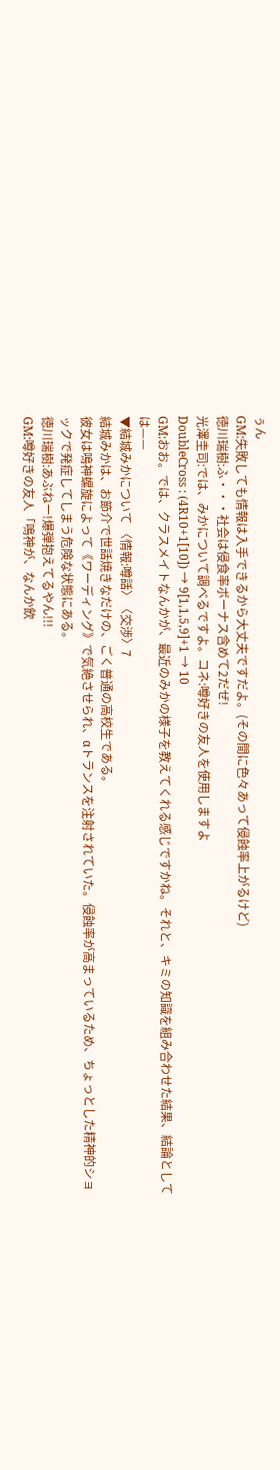ぅん
GM:失敗しても情報は入手できるから大丈夫ですだよ。(その間に色々あって侵蝕率上がるけど)
徳川瑞樹:ふ・・・社会は侵食率ボーナス含めて2だぜ!
光澤圭司:では、みかについて調べるですよ。コネ:噂好きの友人を使用しますよ
DoubleCross : (4R10+1[10]) → 9[1,1,5,9]+1 → 10
GM:おお。では、クラスメイトなんかが、最近のみかの様子を教えてくれる感じですかね。それと、キミの知識を組み合わせた結果、結論としては——
▼結城みかについて 〈情報:噂話〉〈交渉〉7
結城みかは、お節介で世話焼きなだけの、ごく普通の高校生である。
彼女は鳴神螺旋によって《ワーディング》で気絶させられ、αトランスを注射されていた。侵蝕率が高まっているため、ちょっとした精神的ショックで発症してしまう危険な状態にある。
徳川瑞樹:あぶねー!爆弾抱えてるやん!!!
GM:噂好きの友人「鳴神が、なんか飲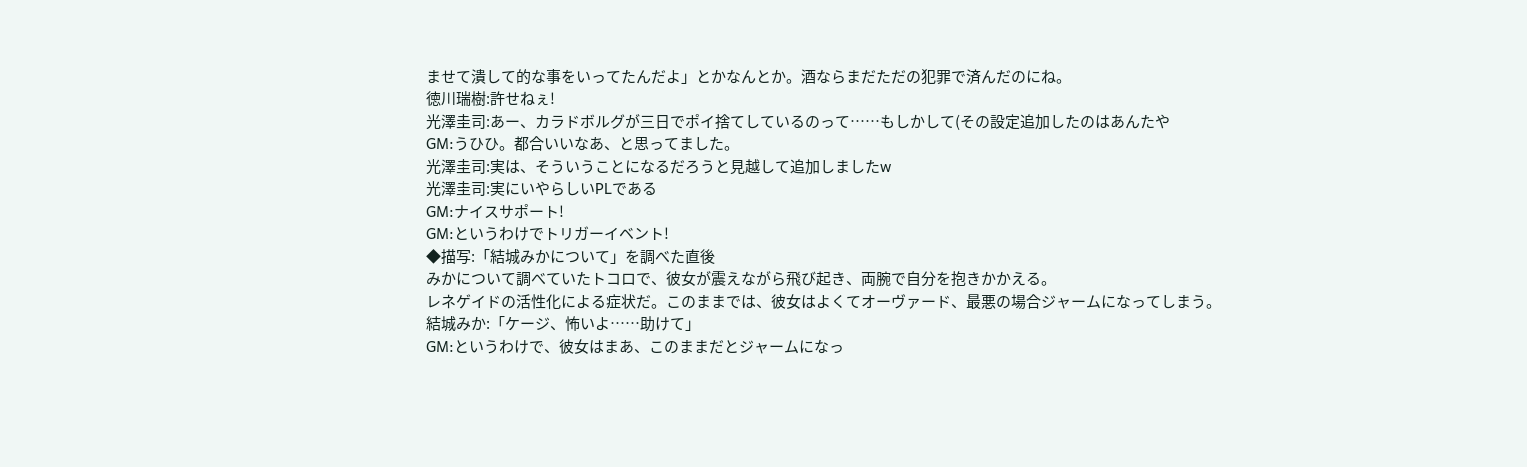ませて潰して的な事をいってたんだよ」とかなんとか。酒ならまだただの犯罪で済んだのにね。
徳川瑞樹:許せねぇ!
光澤圭司:あー、カラドボルグが三日でポイ捨てしているのって……もしかして(その設定追加したのはあんたや
GM:うひひ。都合いいなあ、と思ってました。
光澤圭司:実は、そういうことになるだろうと見越して追加しましたw
光澤圭司:実にいやらしいPLである
GM:ナイスサポート!
GM:というわけでトリガーイベント!
◆描写:「結城みかについて」を調べた直後
みかについて調べていたトコロで、彼女が震えながら飛び起き、両腕で自分を抱きかかえる。
レネゲイドの活性化による症状だ。このままでは、彼女はよくてオーヴァード、最悪の場合ジャームになってしまう。
結城みか:「ケージ、怖いよ……助けて」
GM:というわけで、彼女はまあ、このままだとジャームになっ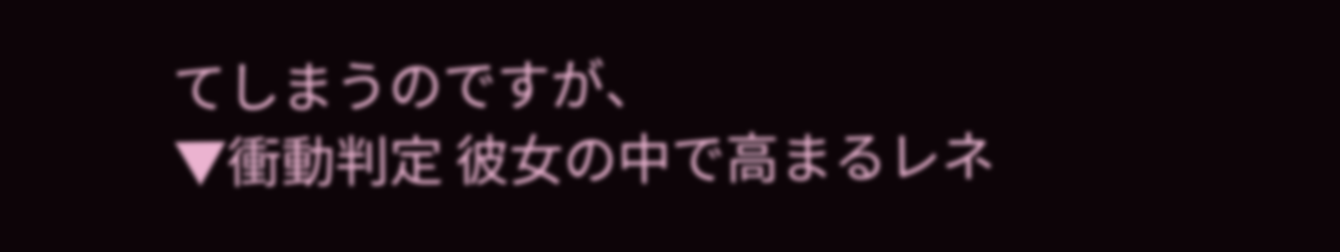てしまうのですが、
▼衝動判定 彼女の中で高まるレネ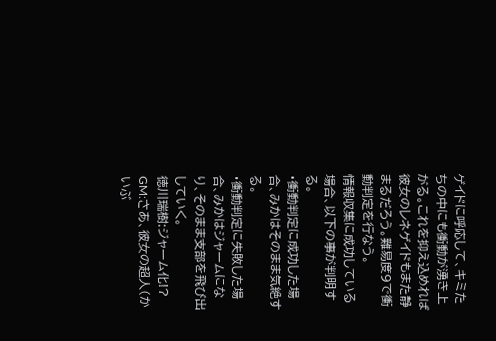ゲイドに呼応して、キミたちの中にも衝動が湧き上がる。これを抑え込めれば彼女のレネゲイドもまた静まるだろう。難易度9で衝動判定を行なう。
情報収集に成功している場合、以下の事が判明する。
・衝動判定に成功した場合、みかはそのまま気絶する。
・衝動判定に失敗した場合、みかはジャームになり、そのまま支部を飛び出していく。
徳川瑞樹:ジャーム化!?
GM:さあ、彼女の超人(かいぶ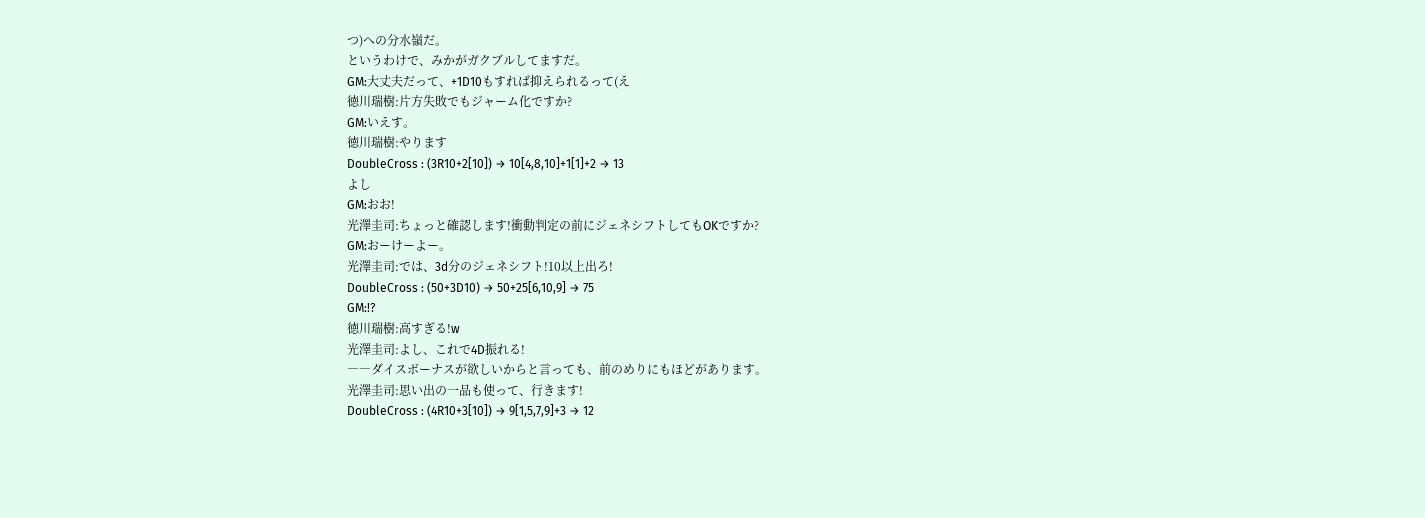つ)への分水嶺だ。
というわけで、みかがガクブルしてますだ。
GM:大丈夫だって、+1D10もすれば抑えられるって(え
徳川瑞樹:片方失敗でもジャーム化ですか?
GM:いえす。
徳川瑞樹:やります
DoubleCross : (3R10+2[10]) → 10[4,8,10]+1[1]+2 → 13
よし
GM:おお!
光澤圭司:ちょっと確認します!衝動判定の前にジェネシフトしてもOKですか?
GM:おーけーよー。
光澤圭司:では、3d分のジェネシフト!10以上出ろ!
DoubleCross : (50+3D10) → 50+25[6,10,9] → 75
GM:!?
徳川瑞樹:高すぎる!w
光澤圭司:よし、これで4D振れる!
――ダイスボーナスが欲しいからと言っても、前のめりにもほどがあります。
光澤圭司:思い出の一品も使って、行きます!
DoubleCross : (4R10+3[10]) → 9[1,5,7,9]+3 → 12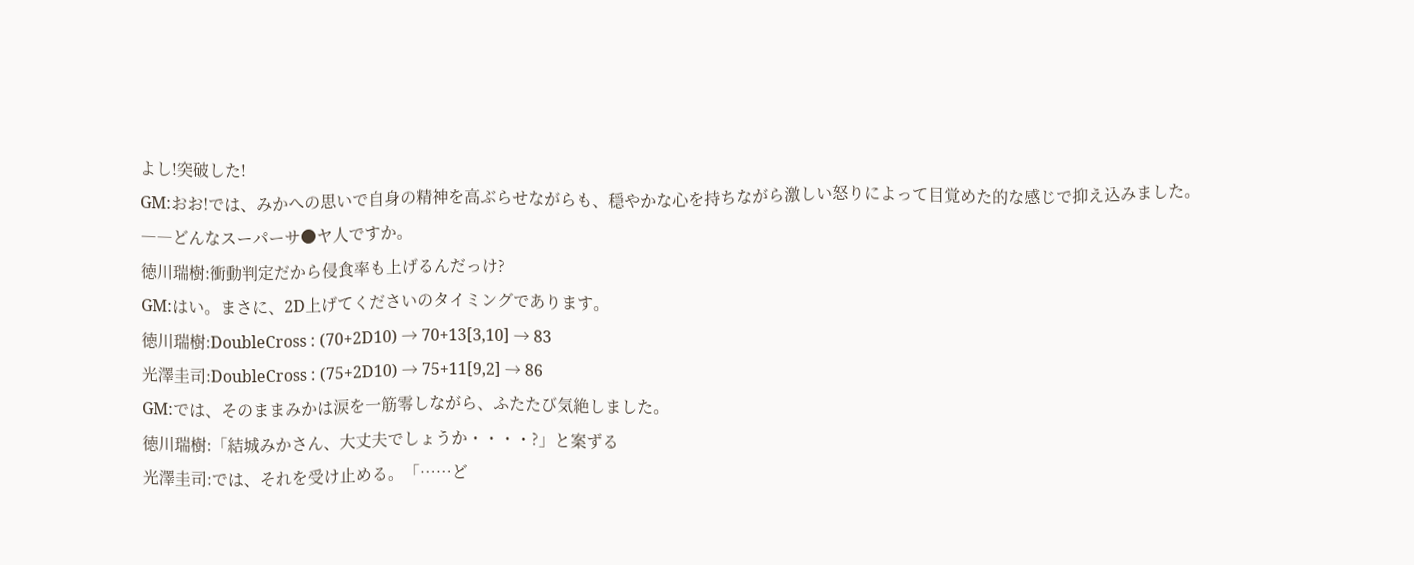よし!突破した!
GM:おお!では、みかへの思いで自身の精神を高ぶらせながらも、穏やかな心を持ちながら激しい怒りによって目覚めた的な感じで抑え込みました。
――どんなスーパーサ●ヤ人ですか。
徳川瑞樹:衝動判定だから侵食率も上げるんだっけ?
GM:はい。まさに、2D上げてくださいのタイミングであります。
徳川瑞樹:DoubleCross : (70+2D10) → 70+13[3,10] → 83
光澤圭司:DoubleCross : (75+2D10) → 75+11[9,2] → 86
GM:では、そのままみかは涙を一筋零しながら、ふたたび気絶しました。
徳川瑞樹:「結城みかさん、大丈夫でしょうか・・・・?」と案ずる
光澤圭司:では、それを受け止める。「……ど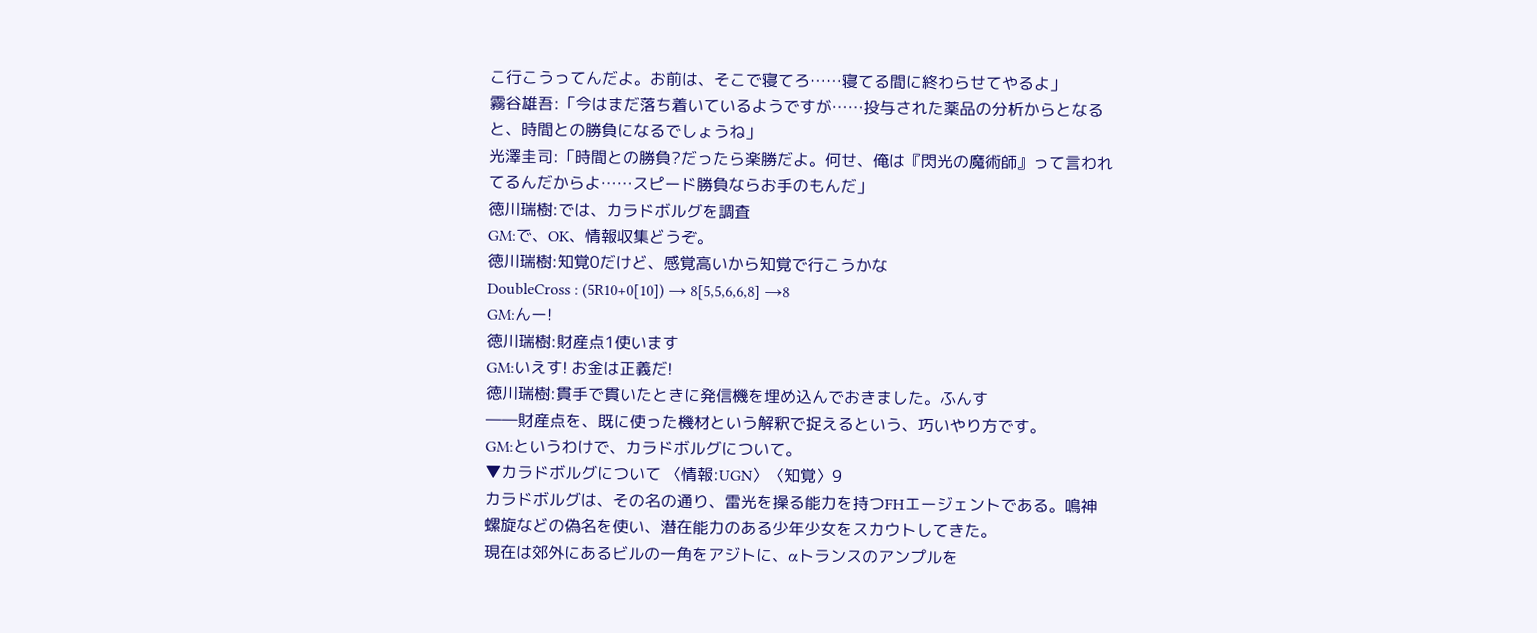こ行こうってんだよ。お前は、そこで寝てろ……寝てる間に終わらせてやるよ」
霧谷雄吾:「今はまだ落ち着いているようですが……投与された薬品の分析からとなると、時間との勝負になるでしょうね」
光澤圭司:「時間との勝負?だったら楽勝だよ。何せ、俺は『閃光の魔術師』って言われてるんだからよ……スピード勝負ならお手のもんだ」
徳川瑞樹:では、カラドボルグを調査
GM:で、OK、情報収集どうぞ。
徳川瑞樹:知覚0だけど、感覚高いから知覚で行こうかな
DoubleCross : (5R10+0[10]) → 8[5,5,6,6,8] →8
GM:んー!
徳川瑞樹:財産点1使います
GM:いえす! お金は正義だ!
徳川瑞樹:貫手で貫いたときに発信機を埋め込んでおきました。ふんす
――財産点を、既に使った機材という解釈で捉えるという、巧いやり方です。
GM:というわけで、カラドボルグについて。
▼カラドボルグについて 〈情報:UGN〉〈知覚〉9
カラドボルグは、その名の通り、雷光を操る能力を持つFHエージェントである。鳴神螺旋などの偽名を使い、潜在能力のある少年少女をスカウトしてきた。
現在は郊外にあるビルの一角をアジトに、αトランスのアンプルを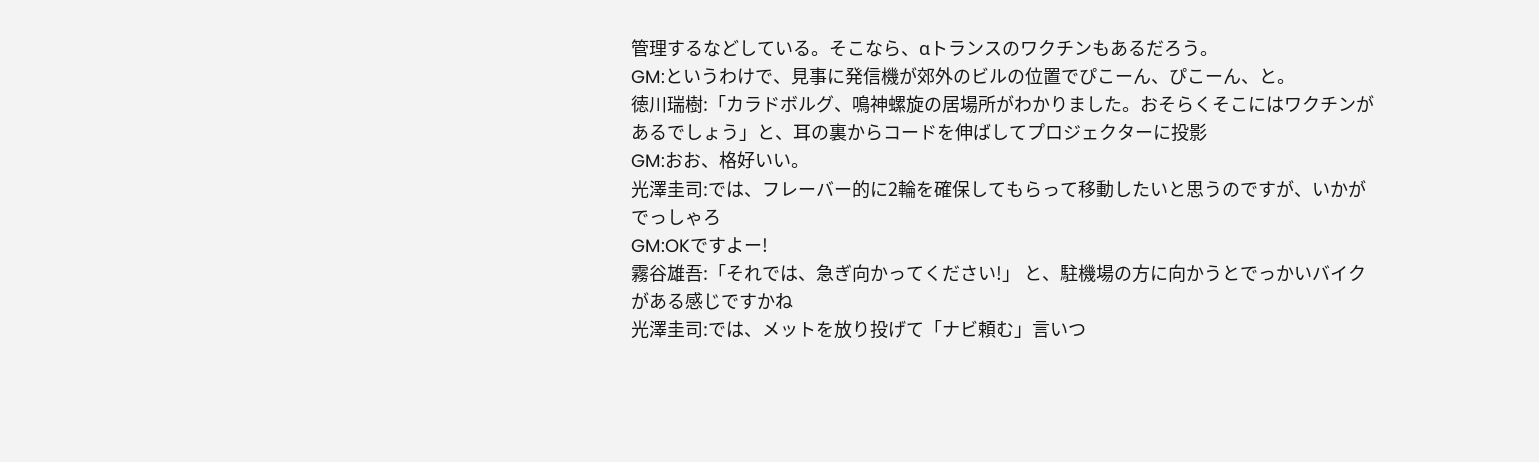管理するなどしている。そこなら、αトランスのワクチンもあるだろう。
GM:というわけで、見事に発信機が郊外のビルの位置でぴこーん、ぴこーん、と。
徳川瑞樹:「カラドボルグ、鳴神螺旋の居場所がわかりました。おそらくそこにはワクチンがあるでしょう」と、耳の裏からコードを伸ばしてプロジェクターに投影
GM:おお、格好いい。
光澤圭司:では、フレーバー的に2輪を確保してもらって移動したいと思うのですが、いかがでっしゃろ
GM:OKですよー!
霧谷雄吾:「それでは、急ぎ向かってください!」 と、駐機場の方に向かうとでっかいバイクがある感じですかね
光澤圭司:では、メットを放り投げて「ナビ頼む」言いつ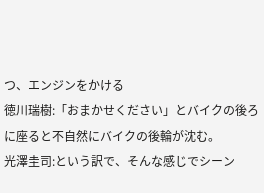つ、エンジンをかける
徳川瑞樹:「おまかせください」とバイクの後ろに座ると不自然にバイクの後輪が沈む。
光澤圭司:という訳で、そんな感じでシーン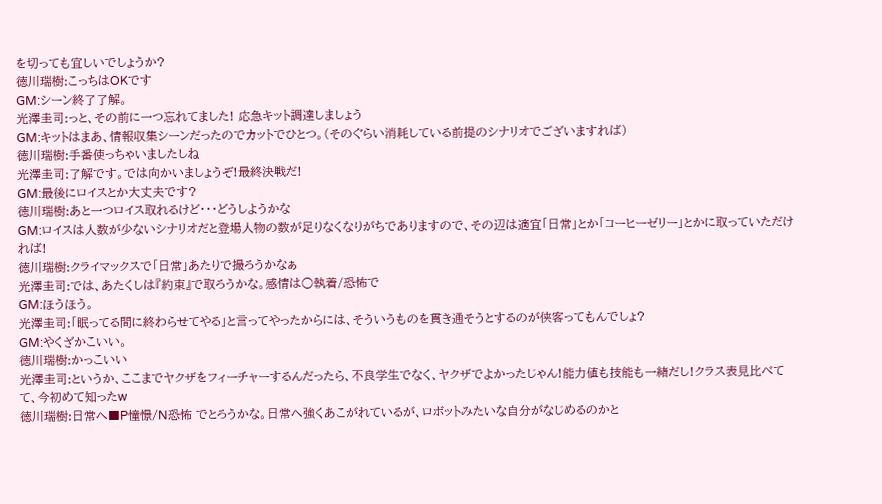を切っても宜しいでしょうか?
徳川瑞樹:こっちはOKです
GM:シーン終了了解。
光澤圭司:っと、その前に一つ忘れてました! 応急キット調達しましょう
GM:キットはまあ、情報収集シーンだったのでカットでひとつ。(そのぐらい消耗している前提のシナリオでございますれば)
徳川瑞樹:手番使っちゃいましたしね
光澤圭司:了解です。では向かいましょうぞ!最終決戦だ!
GM:最後にロイスとか大丈夫です?
徳川瑞樹:あと一つロイス取れるけど・・・どうしようかな
GM:ロイスは人数が少ないシナリオだと登場人物の数が足りなくなりがちでありますので、その辺は適宜「日常」とか「コーヒーゼリー」とかに取っていただければ!
徳川瑞樹:クライマックスで「日常」あたりで撮ろうかなぁ
光澤圭司:では、あたくしは『約束』で取ろうかな。感情は○執着/恐怖で
GM:ほうほう。
光澤圭司:「眠ってる間に終わらせてやる」と言ってやったからには、そういうものを貫き通そうとするのが侠客ってもんでしょ?
GM:やくざかこいい。
徳川瑞樹:かっこいい
光澤圭司:というか、ここまでヤクザをフィーチャーするんだったら、不良学生でなく、ヤクザでよかったじゃん!能力値も技能も一緒だし!クラス表見比べてて、今初めて知ったw
徳川瑞樹:日常へ■P憧憬/N恐怖 でとろうかな。日常へ強くあこがれているが、ロボットみたいな自分がなじめるのかと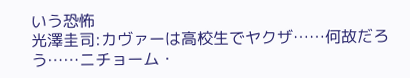いう恐怖
光澤圭司:カヴァーは高校生でヤクザ……何故だろう……ニチョーム・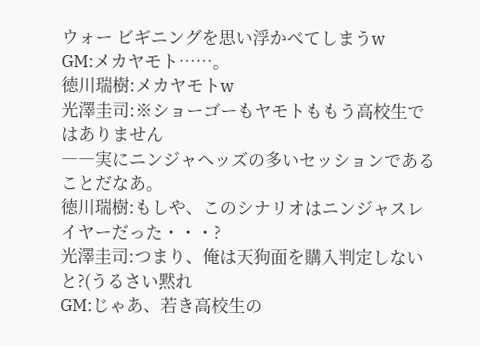ウォー ビギニングを思い浮かべてしまうw
GM:メカヤモト……。
徳川瑞樹:メカヤモトw
光澤圭司:※ショーゴーもヤモトももう高校生ではありません
――実にニンジャヘッズの多いセッションであることだなあ。
徳川瑞樹:もしや、このシナリオはニンジャスレイヤーだった・・・?
光澤圭司:つまり、俺は天狗面を購入判定しないと?(うるさい黙れ
GM:じゃあ、若き高校生の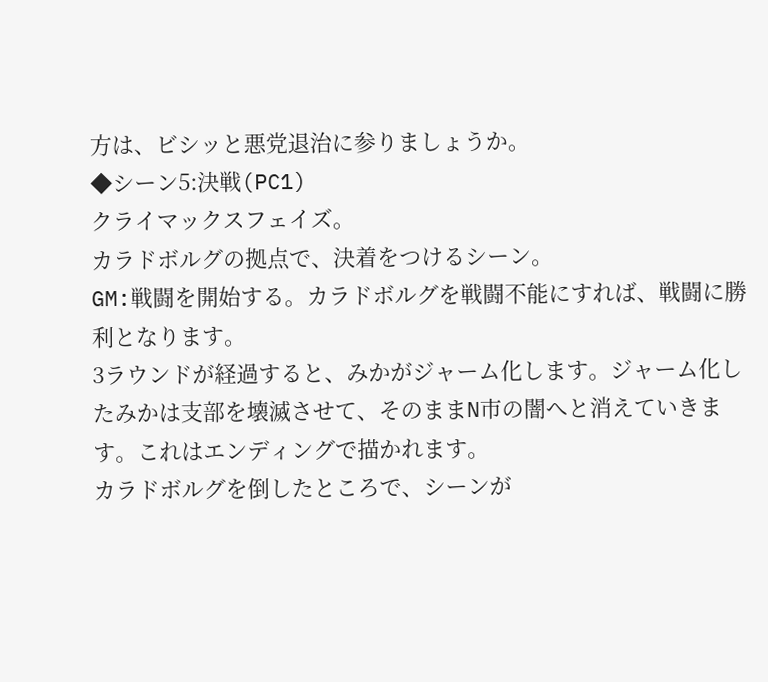方は、ビシッと悪党退治に参りましょうか。
◆シーン5:決戦(PC1)
クライマックスフェイズ。
カラドボルグの拠点で、決着をつけるシーン。
GM:戦闘を開始する。カラドボルグを戦闘不能にすれば、戦闘に勝利となります。
3ラウンドが経過すると、みかがジャーム化します。ジャーム化したみかは支部を壊滅させて、そのままN市の闇へと消えていきます。これはエンディングで描かれます。
カラドボルグを倒したところで、シーンが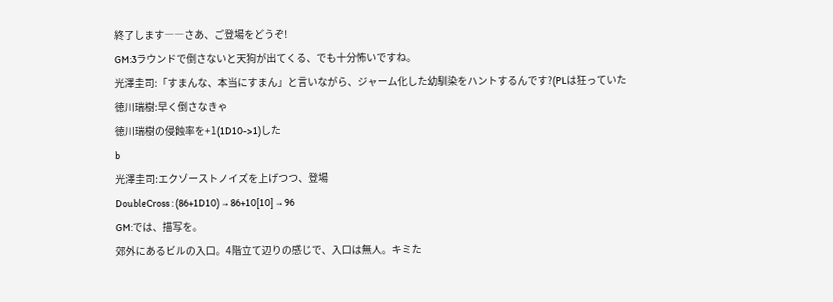終了します――さあ、ご登場をどうぞ!
GM:3ラウンドで倒さないと天狗が出てくる、でも十分怖いですね。
光澤圭司:「すまんな、本当にすまん」と言いながら、ジャーム化した幼馴染をハントするんです?(PLは狂っていた
徳川瑞樹:早く倒さなきゃ
徳川瑞樹の侵蝕率を+1(1D10->1)した
b
光澤圭司:エクゾーストノイズを上げつつ、登場
DoubleCross : (86+1D10) → 86+10[10] → 96
GM:では、描写を。
郊外にあるビルの入口。4階立て辺りの感じで、入口は無人。キミた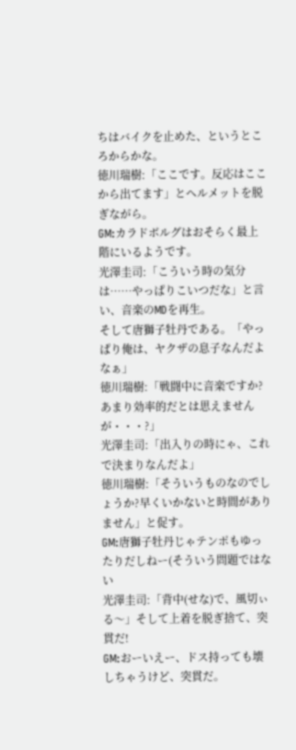ちはバイクを止めた、というところからかな。
徳川瑞樹:「ここです。反応はここから出てます」とヘルメットを脱ぎながら。
GM:カラドボルグはおそらく最上階にいるようです。
光澤圭司:「こういう時の気分は……やっぱりこいつだな」と言い、音楽のMDを再生。
そして唐獅子牡丹である。「やっぱり俺は、ヤクザの息子なんだよなぁ」
徳川瑞樹:「戦闘中に音楽ですか?あまり効率的だとは思えませんが・・・?」
光澤圭司:「出入りの時にゃ、これで決まりなんだよ」
徳川瑞樹:「そういうものなのでしょうか?早くいかないと時間がありません」と促す。
GM:唐獅子牡丹じゃテンポもゆったりだしねー(そういう問題ではない
光澤圭司:「背中(せな)で、風切ぃる〜」そして上着を脱ぎ捨て、突貫だ!
GM:おーいえー、ドス持っても壊しちゃうけど、突貫だ。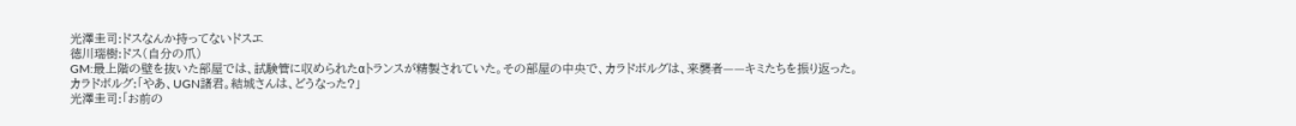光澤圭司:ドスなんか持ってないドスエ
徳川瑞樹:ドス(自分の爪)
GM:最上階の壁を抜いた部屋では、試験管に収められたαトランスが精製されていた。その部屋の中央で、カラドボルグは、来襲者——キミたちを振り返った。
カラドボルグ:「やあ、UGN諸君。結城さんは、どうなった?」
光澤圭司:「お前の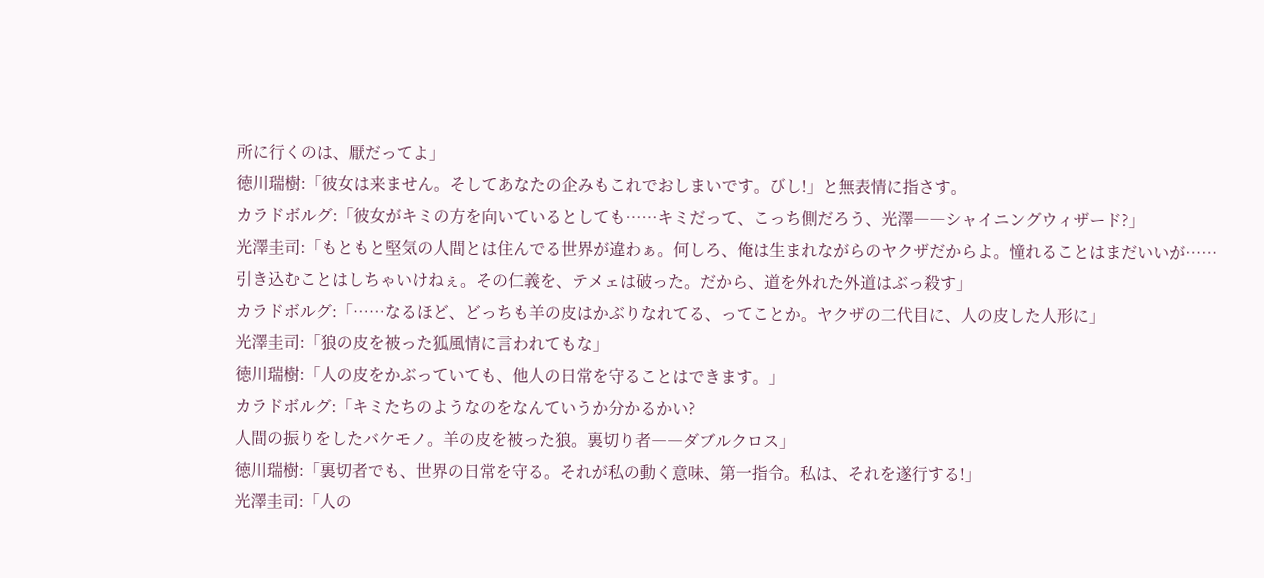所に行くのは、厭だってよ」
徳川瑞樹:「彼女は来ません。そしてあなたの企みもこれでおしまいです。びし!」と無表情に指さす。
カラドボルグ:「彼女がキミの方を向いているとしても……キミだって、こっち側だろう、光澤――シャイニングウィザード?」
光澤圭司:「もともと堅気の人間とは住んでる世界が違わぁ。何しろ、俺は生まれながらのヤクザだからよ。憧れることはまだいいが……引き込むことはしちゃいけねぇ。その仁義を、テメェは破った。だから、道を外れた外道はぶっ殺す」
カラドボルグ:「……なるほど、どっちも羊の皮はかぶりなれてる、ってことか。ヤクザの二代目に、人の皮した人形に」
光澤圭司:「狼の皮を被った狐風情に言われてもな」
徳川瑞樹:「人の皮をかぶっていても、他人の日常を守ることはできます。」
カラドボルグ:「キミたちのようなのをなんていうか分かるかい?
人間の振りをしたバケモノ。羊の皮を被った狼。裏切り者――ダブルクロス」
徳川瑞樹:「裏切者でも、世界の日常を守る。それが私の動く意味、第一指令。私は、それを遂行する!」
光澤圭司:「人の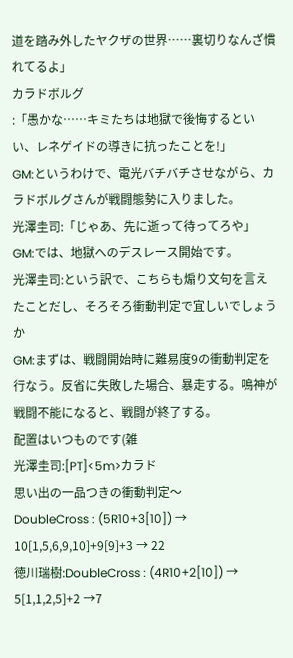道を踏み外したヤクザの世界……裏切りなんざ慣れてるよ」
カラドボルグ
:「愚かな……キミたちは地獄で後悔するといい、レネゲイドの導きに抗ったことを!」
GM:というわけで、電光バチバチさせながら、カラドボルグさんが戦闘態勢に入りました。
光澤圭司:「じゃあ、先に逝って待ってろや」
GM:では、地獄へのデスレース開始です。
光澤圭司:という訳で、こちらも煽り文句を言えたことだし、そろそろ衝動判定で宜しいでしょうか
GM:まずは、戦闘開始時に難易度9の衝動判定を行なう。反省に失敗した場合、暴走する。鳴神が戦闘不能になると、戦闘が終了する。
配置はいつものです(雑
光澤圭司:[PT]<5m>カラド
思い出の一品つきの衝動判定〜
DoubleCross : (5R10+3[10]) → 10[1,5,6,9,10]+9[9]+3 → 22
徳川瑞樹:DoubleCross : (4R10+2[10]) → 5[1,1,2,5]+2 →7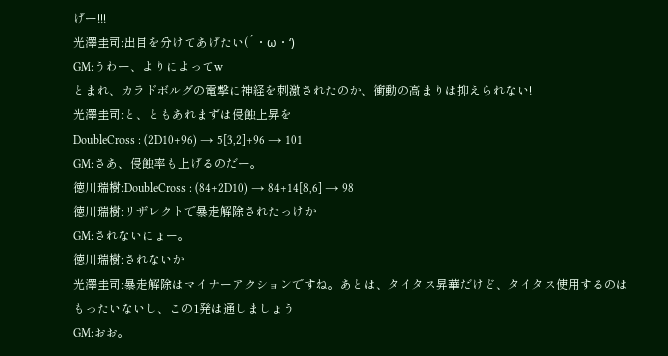げー!!!
光澤圭司:出目を分けてあげたい(´・ω・‘)
GM:うわー、よりによってw
とまれ、カラドボルグの電撃に神経を刺激されたのか、衝動の高まりは抑えられない!
光澤圭司:と、ともあれまずは侵蝕上昇を
DoubleCross : (2D10+96) → 5[3,2]+96 → 101
GM:さあ、侵蝕率も上げるのだー。
徳川瑞樹:DoubleCross : (84+2D10) → 84+14[8,6] → 98
徳川瑞樹:リザレクトで暴走解除されたっけか
GM:されないにょー。
徳川瑞樹:されないか
光澤圭司:暴走解除はマイナーアクションですね。あとは、タイタス昇華だけど、タイタス使用するのはもったいないし、この1発は通しましょう
GM:おお。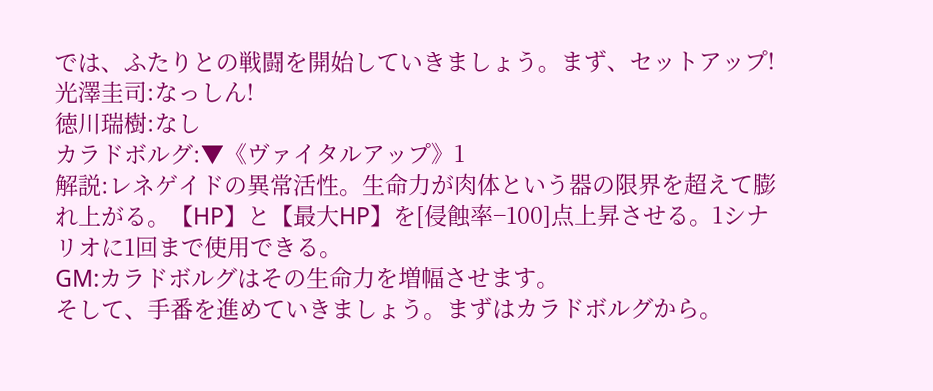では、ふたりとの戦闘を開始していきましょう。まず、セットアップ!
光澤圭司:なっしん!
徳川瑞樹:なし
カラドボルグ:▼《ヴァイタルアップ》1
解説:レネゲイドの異常活性。生命力が肉体という器の限界を超えて膨れ上がる。【HP】と【最大HP】を[侵蝕率−100]点上昇させる。1シナリオに1回まで使用できる。
GM:カラドボルグはその生命力を増幅させます。
そして、手番を進めていきましょう。まずはカラドボルグから。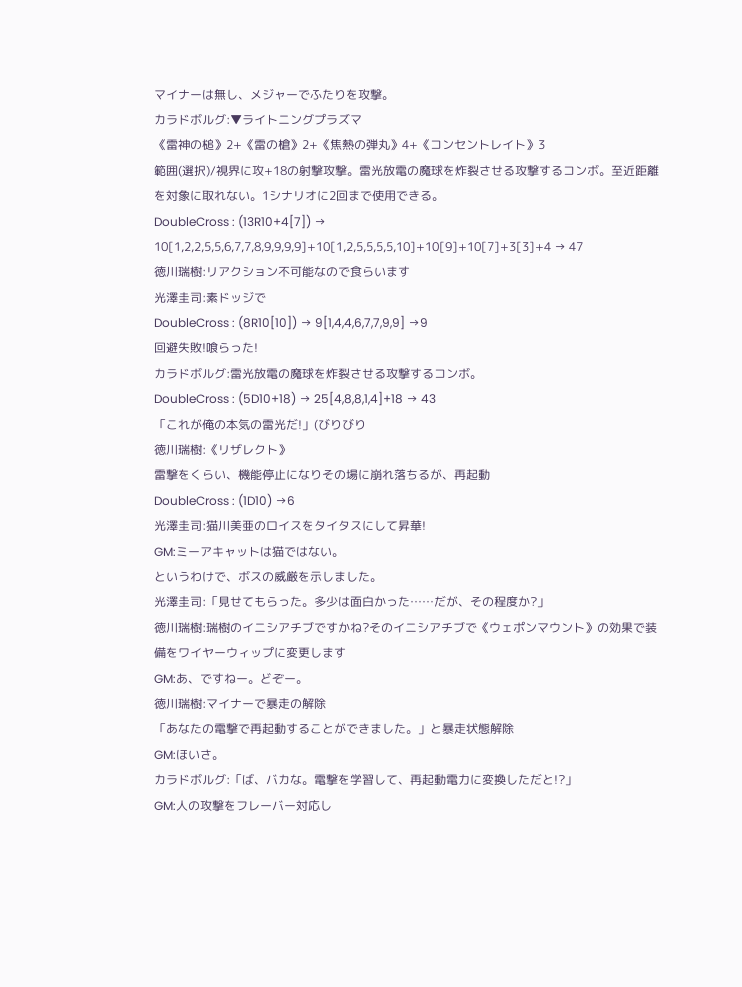マイナーは無し、メジャーでふたりを攻撃。
カラドボルグ:▼ライトニングプラズマ
《雷神の槌》2+《雷の槍》2+《焦熱の弾丸》4+《コンセントレイト》3
範囲(選択)/視界に攻+18の射撃攻撃。雷光放電の魔球を炸裂させる攻撃するコンボ。至近距離を対象に取れない。1シナリオに2回まで使用できる。
DoubleCross : (13R10+4[7]) → 10[1,2,2,5,5,6,7,7,8,9,9,9,9]+10[1,2,5,5,5,5,10]+10[9]+10[7]+3[3]+4 → 47
徳川瑞樹:リアクション不可能なので食らいます
光澤圭司:素ドッジで
DoubleCross : (8R10[10]) → 9[1,4,4,6,7,7,9,9] →9
回避失敗!喰らった!
カラドボルグ:雷光放電の魔球を炸裂させる攻撃するコンボ。
DoubleCross : (5D10+18) → 25[4,8,8,1,4]+18 → 43
「これが俺の本気の雷光だ!」(びりびり
徳川瑞樹:《リザレクト》
雷撃をくらい、機能停止になりその場に崩れ落ちるが、再起動
DoubleCross : (1D10) →6
光澤圭司:猫川美亜のロイスをタイタスにして昇華!
GM:ミーアキャットは猫ではない。
というわけで、ボスの威厳を示しました。
光澤圭司:「見せてもらった。多少は面白かった……だが、その程度か?」
徳川瑞樹:瑞樹のイニシアチブですかね?そのイニシアチブで《ウェポンマウント》の効果で装備をワイヤーウィップに変更します
GM:あ、ですねー。どぞー。
徳川瑞樹:マイナーで暴走の解除
「あなたの電撃で再起動することができました。」と暴走状態解除
GM:ほいさ。
カラドボルグ:「ば、バカな。電撃を学習して、再起動電力に変換しただと!?」
GM:人の攻撃をフレーバー対応し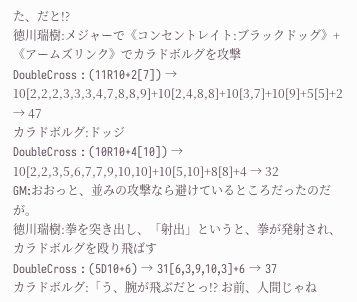た、だと!?
徳川瑞樹:メジャーで《コンセントレイト:ブラックドッグ》+《アームズリンク》でカラドボルグを攻撃
DoubleCross : (11R10+2[7]) → 10[2,2,2,3,3,3,4,7,8,8,9]+10[2,4,8,8]+10[3,7]+10[9]+5[5]+2 → 47
カラドボルグ:ドッジ
DoubleCross : (10R10+4[10]) → 10[2,2,3,5,6,7,7,9,10,10]+10[5,10]+8[8]+4 → 32
GM:おおっと、並みの攻撃なら避けているところだったのだが。
徳川瑞樹:拳を突き出し、「射出」というと、拳が発射され、カラドボルグを殴り飛ばす
DoubleCross : (5D10+6) → 31[6,3,9,10,3]+6 → 37
カラドボルグ:「う、腕が飛ぶだとっ!? お前、人間じゃね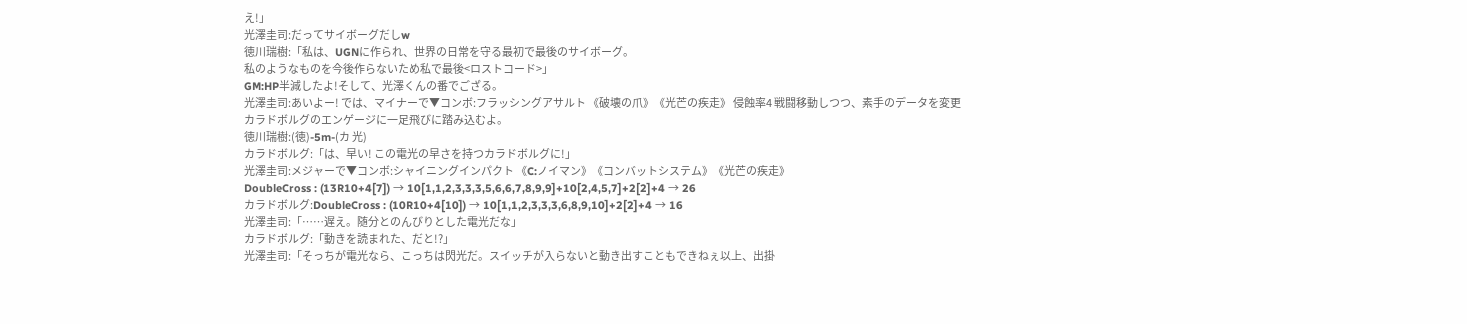え!」
光澤圭司:だってサイボーグだしw
徳川瑞樹:「私は、UGNに作られ、世界の日常を守る最初で最後のサイボーグ。
私のようなものを今後作らないため私で最後<ロストコード>」
GM:HP半減したよ!そして、光澤くんの番でござる。
光澤圭司:あいよー! では、マイナーで▼コンボ:フラッシングアサルト 《破壊の爪》《光芒の疾走》 侵蝕率4 戦闘移動しつつ、素手のデータを変更
カラドボルグのエンゲージに一足飛びに踏み込むよ。
徳川瑞樹:(徳)-5m-(カ 光)
カラドボルグ:「は、早い! この電光の早さを持つカラドボルグに!」
光澤圭司:メジャーで▼コンボ:シャイニングインパクト 《C:ノイマン》《コンバットシステム》《光芒の疾走》
DoubleCross : (13R10+4[7]) → 10[1,1,2,3,3,3,5,6,6,7,8,9,9]+10[2,4,5,7]+2[2]+4 → 26
カラドボルグ:DoubleCross : (10R10+4[10]) → 10[1,1,2,3,3,3,6,8,9,10]+2[2]+4 → 16
光澤圭司:「……遅え。随分とのんびりとした電光だな」
カラドボルグ:「動きを読まれた、だと!?」
光澤圭司:「そっちが電光なら、こっちは閃光だ。スイッチが入らないと動き出すこともできねぇ以上、出掛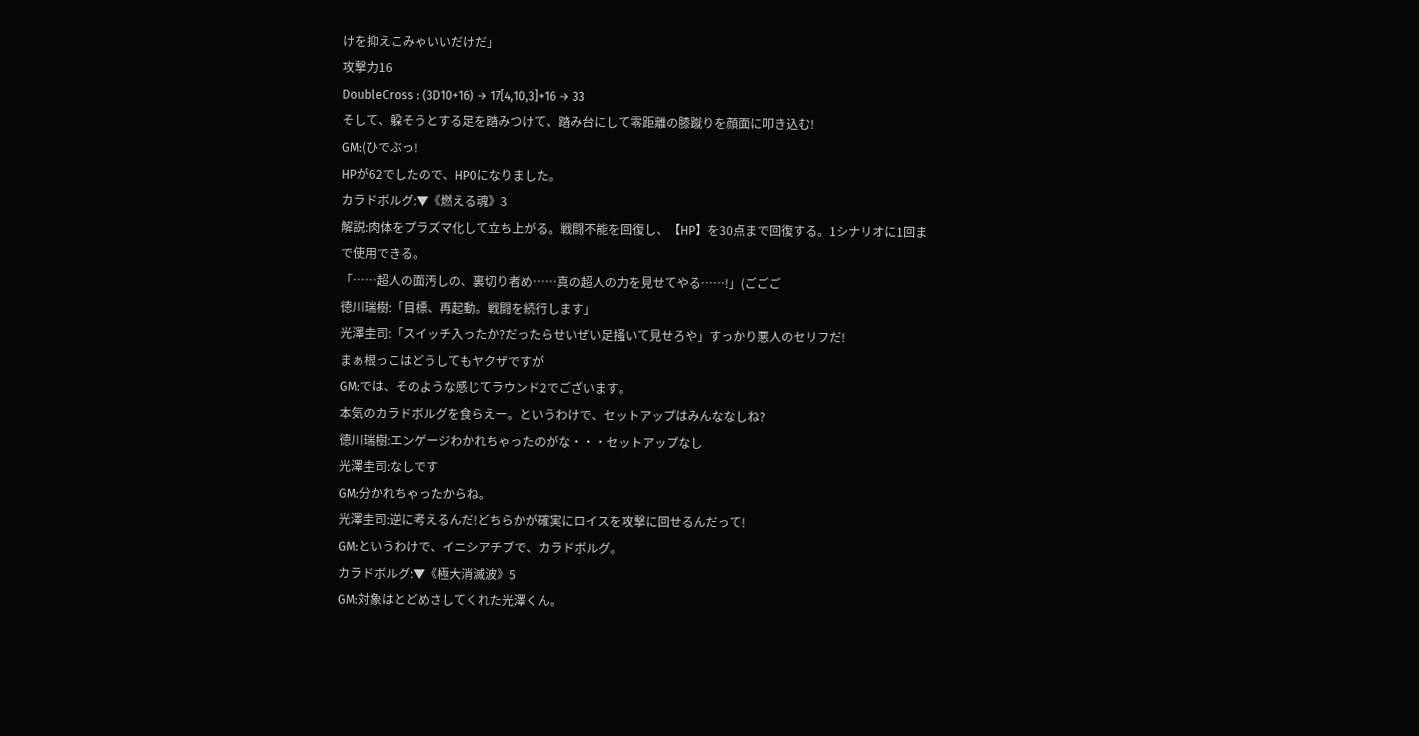けを抑えこみゃいいだけだ」
攻撃力16
DoubleCross : (3D10+16) → 17[4,10,3]+16 → 33
そして、躱そうとする足を踏みつけて、踏み台にして零距離の膝蹴りを顔面に叩き込む!
GM:(ひでぶっ!
HPが62でしたので、HP0になりました。
カラドボルグ:▼《燃える魂》3
解説:肉体をプラズマ化して立ち上がる。戦闘不能を回復し、【HP】を30点まで回復する。1シナリオに1回まで使用できる。
「……超人の面汚しの、裏切り者め……真の超人の力を見せてやる……!」(ごごご
徳川瑞樹:「目標、再起動。戦闘を続行します」
光澤圭司:「スイッチ入ったか?だったらせいぜい足掻いて見せろや」すっかり悪人のセリフだ!
まぁ根っこはどうしてもヤクザですが
GM:では、そのような感じてラウンド2でございます。
本気のカラドボルグを食らえー。というわけで、セットアップはみんななしね?
徳川瑞樹:エンゲージわかれちゃったのがな・・・セットアップなし
光澤圭司:なしです
GM:分かれちゃったからね。
光澤圭司:逆に考えるんだ!どちらかが確実にロイスを攻撃に回せるんだって!
GM:というわけで、イニシアチブで、カラドボルグ。
カラドボルグ:▼《極大消滅波》5
GM:対象はとどめさしてくれた光澤くん。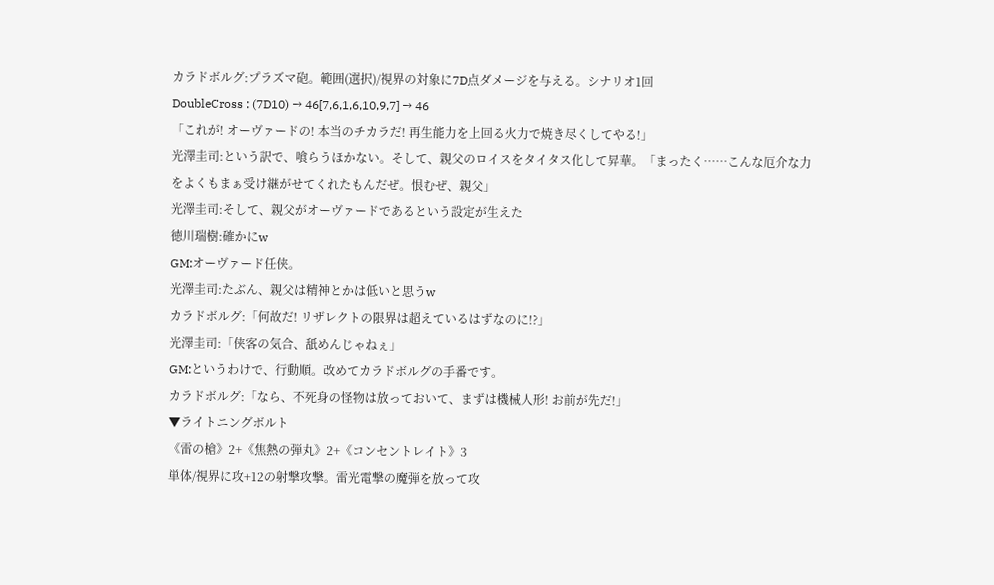カラドボルグ:プラズマ砲。範囲(選択)/視界の対象に7D点ダメージを与える。シナリオ1回
DoubleCross : (7D10) → 46[7,6,1,6,10,9,7] → 46
「これが! オーヴァードの! 本当のチカラだ! 再生能力を上回る火力で焼き尽くしてやる!」
光澤圭司:という訳で、喰らうほかない。そして、親父のロイスをタイタス化して昇華。「まったく……こんな厄介な力をよくもまぁ受け継がせてくれたもんだぜ。恨むぜ、親父」
光澤圭司:そして、親父がオーヴァードであるという設定が生えた
徳川瑞樹:確かにw
GM:オーヴァード任侠。
光澤圭司:たぶん、親父は精神とかは低いと思うw
カラドボルグ:「何故だ! リザレクトの限界は超えているはずなのに!?」
光澤圭司:「侠客の気合、舐めんじゃねぇ」
GM:というわけで、行動順。改めてカラドボルグの手番です。
カラドボルグ:「なら、不死身の怪物は放っておいて、まずは機械人形! お前が先だ!」
▼ライトニングボルト
《雷の槍》2+《焦熱の弾丸》2+《コンセントレイト》3
単体/視界に攻+12の射撃攻撃。雷光電撃の魔弾を放って攻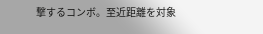撃するコンボ。至近距離を対象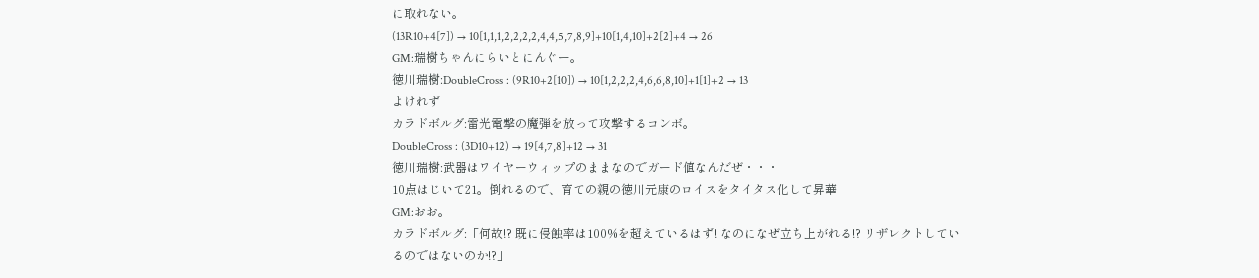に取れない。
(13R10+4[7]) → 10[1,1,1,2,2,2,2,4,4,5,7,8,9]+10[1,4,10]+2[2]+4 → 26
GM:瑞樹ちゃんにらいとにんぐー。
徳川瑞樹:DoubleCross : (9R10+2[10]) → 10[1,2,2,2,4,6,6,8,10]+1[1]+2 → 13
よけれず
カラドボルグ:雷光電撃の魔弾を放って攻撃するコンボ。
DoubleCross : (3D10+12) → 19[4,7,8]+12 → 31
徳川瑞樹:武器はワイヤーウィップのままなのでガード値なんだぜ・・・
10点はじいて21。倒れるので、育ての親の徳川元康のロイスをタイタス化して昇華
GM:おお。
カラドボルグ:「何故!? 既に侵蝕率は100%を超えているはず! なのになぜ立ち上がれる!? リザレクトしているのではないのか!?」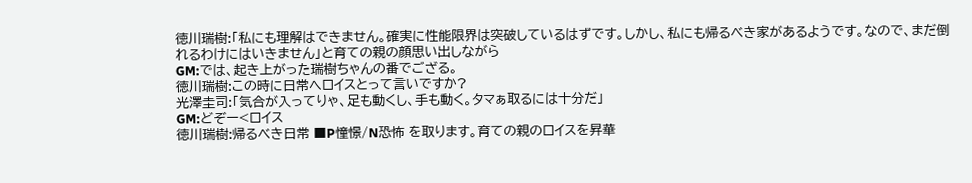徳川瑞樹:「私にも理解はできません。確実に性能限界は突破しているはずです。しかし、私にも帰るべき家があるようです。なので、まだ倒れるわけにはいきません」と育ての親の顔思い出しながら
GM:では、起き上がった瑞樹ちゃんの番でござる。
徳川瑞樹:この時に日常へロイスとって言いですか?
光澤圭司:「気合が入ってりゃ、足も動くし、手も動く。タマぁ取るには十分だ」
GM:どぞー<ロイス
徳川瑞樹:帰るべき日常 ■P憧憬/N恐怖 を取ります。育ての親のロイスを昇華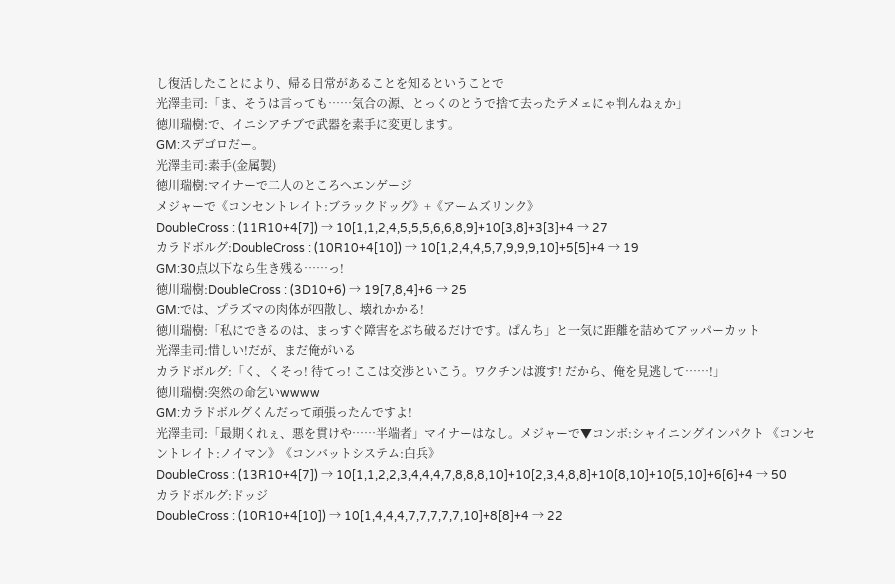し復活したことにより、帰る日常があることを知るということで
光澤圭司:「ま、そうは言っても……気合の源、とっくのとうで捨て去ったテメェにゃ判んねぇか」
徳川瑞樹:で、イニシアチブで武器を素手に変更します。
GM:スデゴロだー。
光澤圭司:素手(金属製)
徳川瑞樹:マイナーで二人のところへエンゲージ
メジャーで《コンセントレイト:ブラックドッグ》+《アームズリンク》
DoubleCross : (11R10+4[7]) → 10[1,1,2,4,5,5,5,6,6,8,9]+10[3,8]+3[3]+4 → 27
カラドボルグ:DoubleCross : (10R10+4[10]) → 10[1,2,4,4,5,7,9,9,9,10]+5[5]+4 → 19
GM:30点以下なら生き残る……っ!
徳川瑞樹:DoubleCross : (3D10+6) → 19[7,8,4]+6 → 25
GM:では、プラズマの肉体が四散し、壊れかかる!
徳川瑞樹:「私にできるのは、まっすぐ障害をぶち破るだけです。ぱんち」と一気に距離を詰めてアッパーカット
光澤圭司:惜しい!だが、まだ俺がいる
カラドボルグ:「く、くそっ! 待てっ! ここは交渉といこう。ワクチンは渡す! だから、俺を見逃して……!」
徳川瑞樹:突然の命乞いwwww
GM:カラドボルグくんだって頑張ったんですよ!
光澤圭司:「最期くれぇ、悪を貫けや……半端者」マイナーはなし。メジャーで▼コンボ:シャイニングインパクト 《コンセントレイト:ノイマン》《コンバットシステム:白兵》
DoubleCross : (13R10+4[7]) → 10[1,1,2,2,3,4,4,4,7,8,8,8,10]+10[2,3,4,8,8]+10[8,10]+10[5,10]+6[6]+4 → 50
カラドボルグ:ドッジ
DoubleCross : (10R10+4[10]) → 10[1,4,4,4,7,7,7,7,7,10]+8[8]+4 → 22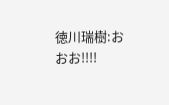徳川瑞樹:おおお!!!!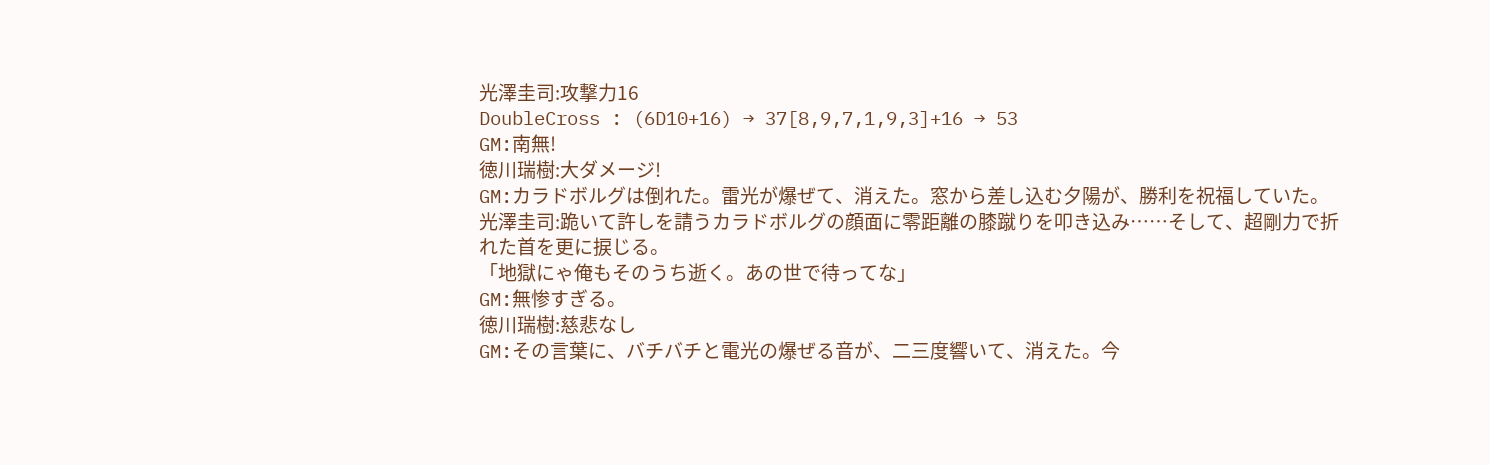光澤圭司:攻撃力16
DoubleCross : (6D10+16) → 37[8,9,7,1,9,3]+16 → 53
GM:南無!
徳川瑞樹:大ダメージ!
GM:カラドボルグは倒れた。雷光が爆ぜて、消えた。窓から差し込む夕陽が、勝利を祝福していた。
光澤圭司:跪いて許しを請うカラドボルグの顔面に零距離の膝蹴りを叩き込み……そして、超剛力で折れた首を更に捩じる。
「地獄にゃ俺もそのうち逝く。あの世で待ってな」
GM:無惨すぎる。
徳川瑞樹:慈悲なし
GM:その言葉に、バチバチと電光の爆ぜる音が、二三度響いて、消えた。今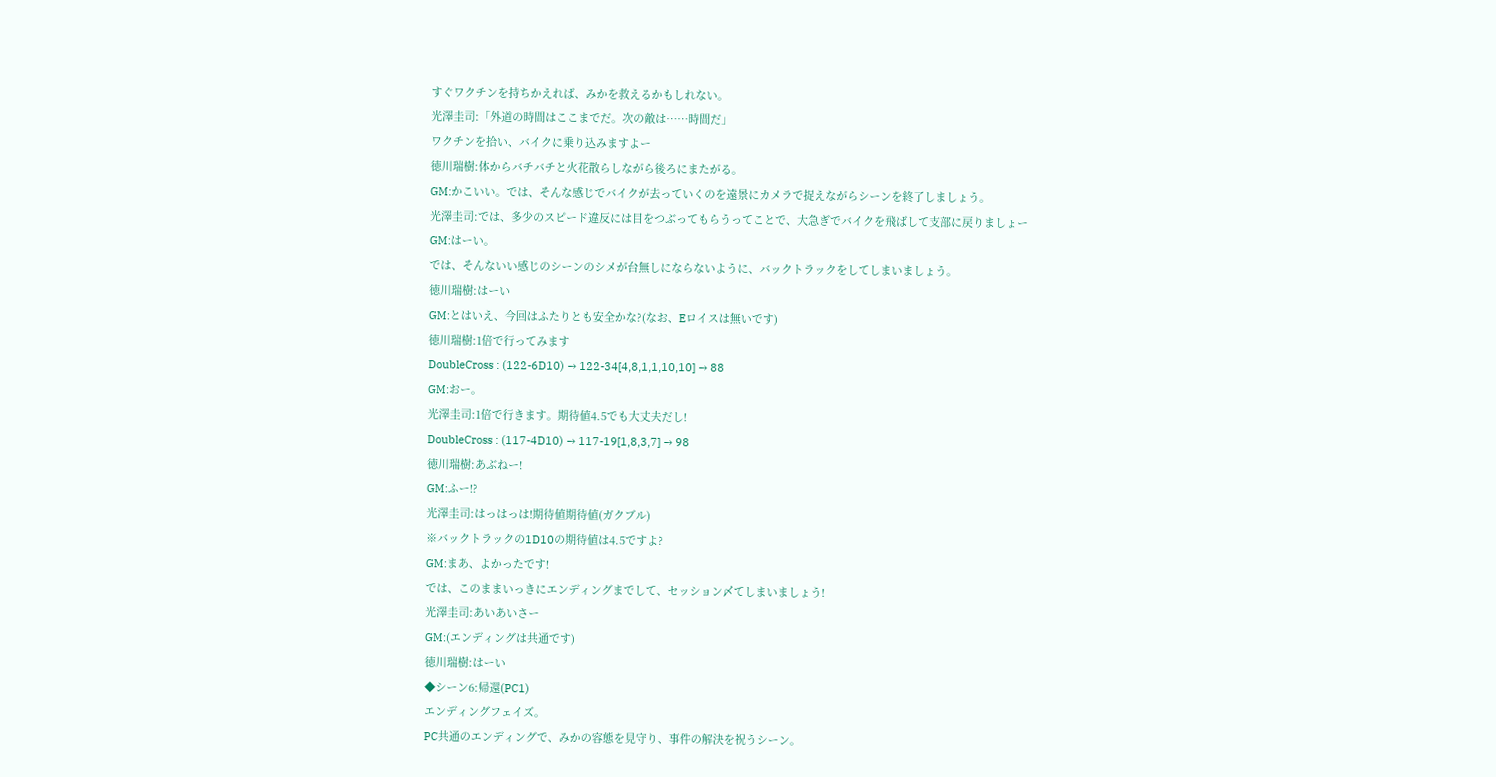すぐワクチンを持ちかえれば、みかを救えるかもしれない。
光澤圭司:「外道の時間はここまでだ。次の敵は……時間だ」
ワクチンを拾い、バイクに乗り込みますよー
徳川瑞樹:体からバチバチと火花散らしながら後ろにまたがる。
GM:かこいい。では、そんな感じでバイクが去っていくのを遠景にカメラで捉えながらシーンを終了しましょう。
光澤圭司:では、多少のスピード違反には目をつぶってもらうってことで、大急ぎでバイクを飛ばして支部に戻りましょー
GM:はーい。
では、そんないい感じのシーンのシメが台無しにならないように、バックトラックをしてしまいましょう。
徳川瑞樹:はーい
GM:とはいえ、今回はふたりとも安全かな?(なお、Eロイスは無いです)
徳川瑞樹:1倍で行ってみます
DoubleCross : (122-6D10) → 122-34[4,8,1,1,10,10] → 88
GM:おー。
光澤圭司:1倍で行きます。期待値4.5でも大丈夫だし!
DoubleCross : (117-4D10) → 117-19[1,8,3,7] → 98
徳川瑞樹:あぶねー!
GM:ふー!?
光澤圭司:はっはっは!期待値期待値(ガクブル)
※バックトラックの1D10の期待値は4.5ですよ?
GM:まあ、よかったです!
では、このままいっきにエンディングまでして、セッション〆てしまいましょう!
光澤圭司:あいあいさー
GM:(エンディングは共通です)
徳川瑞樹:はーい
◆シーン6:帰還(PC1)
エンディングフェイズ。
PC共通のエンディングで、みかの容態を見守り、事件の解決を祝うシーン。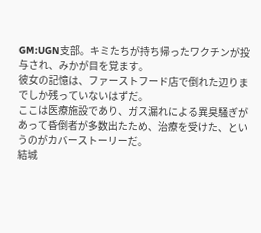GM:UGN支部。キミたちが持ち帰ったワクチンが投与され、みかが目を覚ます。
彼女の記憶は、ファーストフード店で倒れた辺りまでしか残っていないはずだ。
ここは医療施設であり、ガス漏れによる異臭騒ぎがあって昏倒者が多数出たため、治療を受けた、というのがカバーストーリーだ。
結城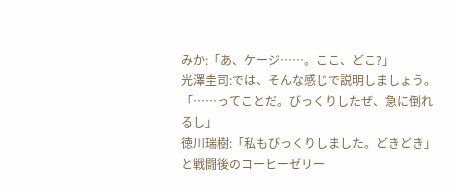みか:「あ、ケージ……。ここ、どこ?」
光澤圭司:では、そんな感じで説明しましょう。「……ってことだ。びっくりしたぜ、急に倒れるし」
徳川瑞樹:「私もびっくりしました。どきどき」と戦闘後のコーヒーゼリー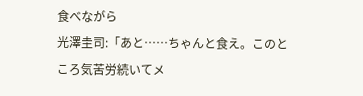食べながら
光澤圭司:「あと……ちゃんと食え。このところ気苦労続いてメ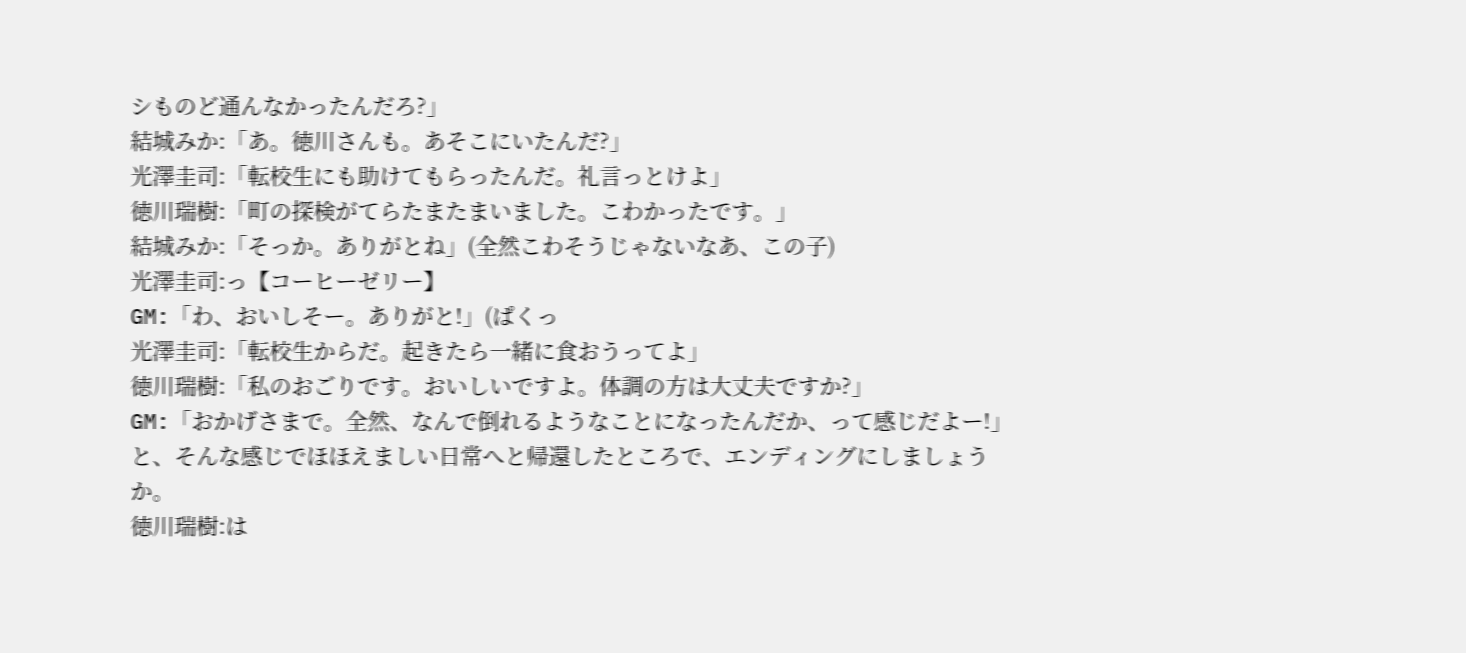シものど通んなかったんだろ?」
結城みか:「あ。徳川さんも。あそこにいたんだ?」
光澤圭司:「転校生にも助けてもらったんだ。礼言っとけよ」
徳川瑞樹:「町の探検がてらたまたまいました。こわかったです。」
結城みか:「そっか。ありがとね」(全然こわそうじゃないなあ、この子)
光澤圭司:っ【コーヒーゼリー】
GM:「わ、おいしそー。ありがと!」(ぱくっ
光澤圭司:「転校生からだ。起きたら一緒に食おうってよ」
徳川瑞樹:「私のおごりです。おいしいですよ。体調の方は大丈夫ですか?」
GM:「おかげさまで。全然、なんで倒れるようなことになったんだか、って感じだよー!」
と、そんな感じでほほえましい日常へと帰還したところで、エンディングにしましょうか。
徳川瑞樹:は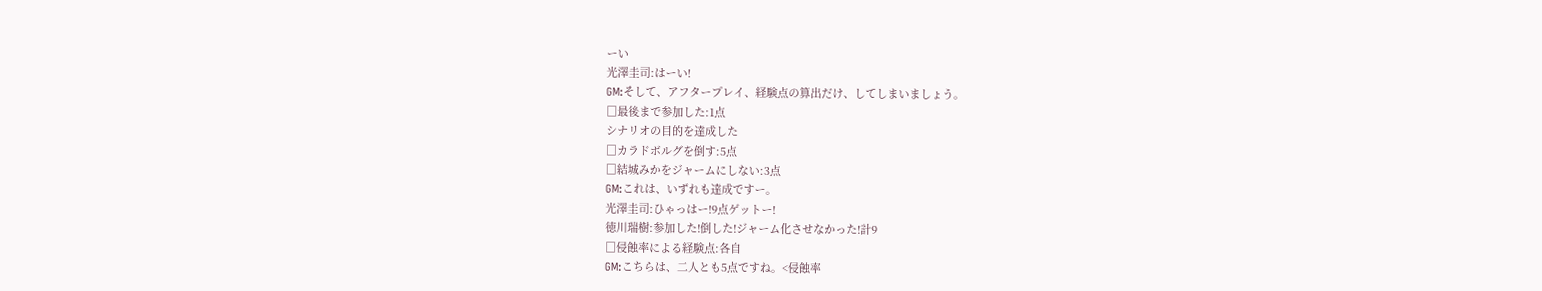ーい
光澤圭司:はーい!
GM:そして、アフタープレイ、経験点の算出だけ、してしまいましょう。
□最後まで参加した:1点
シナリオの目的を達成した
□カラドボルグを倒す:5点
□結城みかをジャームにしない:3点
GM:これは、いずれも達成ですー。
光澤圭司:ひゃっはー!9点ゲットー!
徳川瑞樹:参加した!倒した!ジャーム化させなかった!計9
□侵蝕率による経験点:各自
GM:こちらは、二人とも5点ですね。<侵蝕率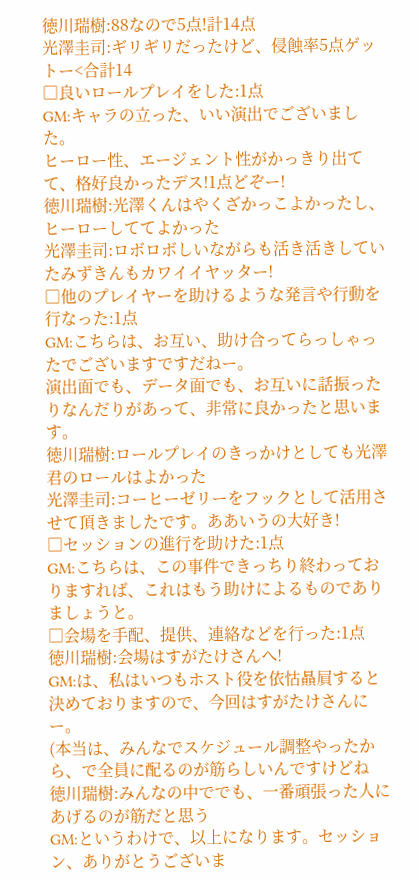徳川瑞樹:88なので5点!計14点
光澤圭司:ギリギリだったけど、侵蝕率5点ゲットー<合計14
□良いロールプレイをした:1点
GM:キャラの立った、いい演出でございました。
ヒーロー性、エージェント性がかっきり出てて、格好良かったデス!1点どぞー!
徳川瑞樹:光澤くんはやくざかっこよかったし、ヒーローしててよかった
光澤圭司:ロボロボしいながらも活き活きしていたみずきんもカワイイヤッター!
□他のプレイヤーを助けるような発言や行動を行なった:1点
GM:こちらは、お互い、助け合ってらっしゃったでございますですだねー。
演出面でも、データ面でも、お互いに話振ったりなんだりがあって、非常に良かったと思います。
徳川瑞樹:ロールプレイのきっかけとしても光澤君のロールはよかった
光澤圭司:コーヒーゼリーをフックとして活用させて頂きましたです。ああいうの大好き!
□セッションの進行を助けた:1点
GM:こちらは、この事件できっちり終わっておりますれば、これはもう助けによるものでありましょうと。
□会場を手配、提供、連絡などを行った:1点
徳川瑞樹:会場はすがたけさんへ!
GM:は、私はいつもホスト役を依怙贔屓すると決めておりますので、今回はすがたけさんにー。
(本当は、みんなでスケジュール調整やったから、で全員に配るのが筋らしいんですけどね
徳川瑞樹:みんなの中ででも、一番頑張った人にあげるのが筋だと思う
GM:というわけで、以上になります。セッション、ありがとうございま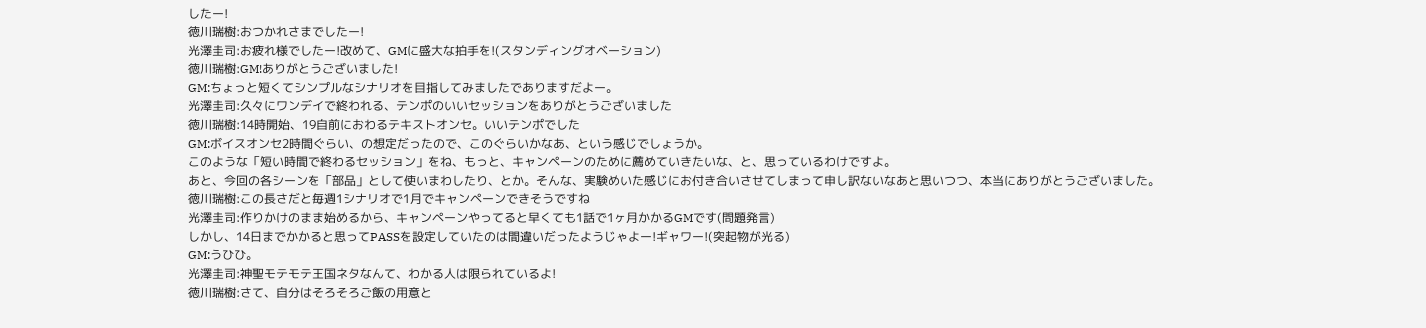したー!
徳川瑞樹:おつかれさまでしたー!
光澤圭司:お疲れ様でしたー!改めて、GMに盛大な拍手を!(スタンディングオベーション)
徳川瑞樹:GM!ありがとうございました!
GM:ちょっと短くてシンプルなシナリオを目指してみましたでありますだよー。
光澤圭司:久々にワンデイで終われる、テンポのいいセッションをありがとうございました
徳川瑞樹:14時開始、19自前におわるテキストオンセ。いいテンポでした
GM:ボイスオンセ2時間ぐらい、の想定だったので、このぐらいかなあ、という感じでしょうか。
このような「短い時間で終わるセッション」をね、もっと、キャンペーンのために薦めていきたいな、と、思っているわけですよ。
あと、今回の各シーンを「部品」として使いまわしたり、とか。そんな、実験めいた感じにお付き合いさせてしまって申し訳ないなあと思いつつ、本当にありがとうございました。
徳川瑞樹:この長さだと毎週1シナリオで1月でキャンペーンできそうですね
光澤圭司:作りかけのまま始めるから、キャンペーンやってると早くても1話で1ヶ月かかるGMです(問題発言)
しかし、14日までかかると思ってPASSを設定していたのは間違いだったようじゃよー!ギャワー!(突起物が光る)
GM:うひひ。
光澤圭司:神聖モテモテ王国ネタなんて、わかる人は限られているよ!
徳川瑞樹:さて、自分はそろそろご飯の用意と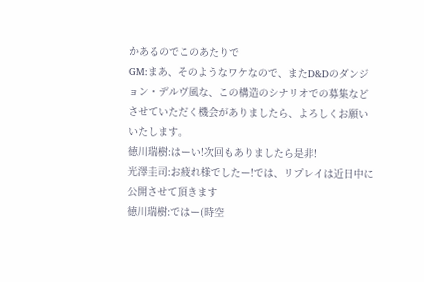かあるのでこのあたりで
GM:まあ、そのようなワケなので、またD&Dのダンジョン・デルヴ風な、この構造のシナリオでの募集などさせていただく機会がありましたら、よろしくお願いいたします。
徳川瑞樹:はーい!次回もありましたら是非!
光澤圭司:お疲れ様でしたー!では、リプレイは近日中に公開させて頂きます
徳川瑞樹:ではー(時空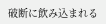破断に飲み込まれる